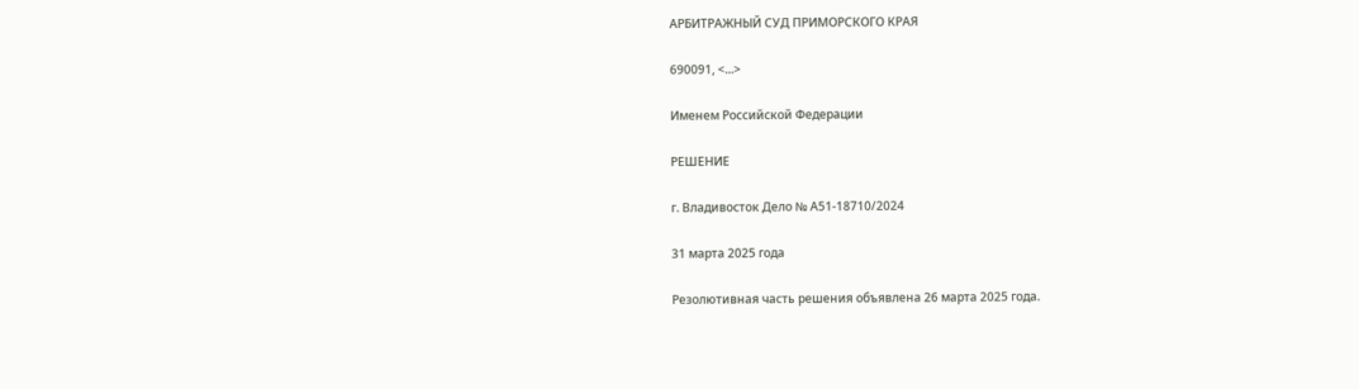АРБИТРАЖНЫЙ СУД ПРИМОРСКОГО КРАЯ

690091, <...>

Именем Российской Федерации

РЕШЕНИЕ

г. Владивосток Дело № А51-18710/2024

31 марта 2025 года

Резолютивная часть решения объявлена 26 марта 2025 года.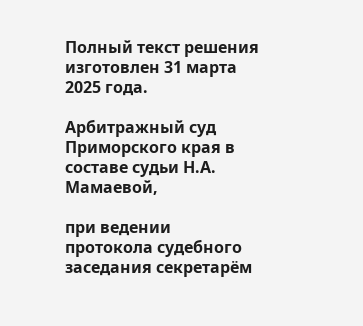Полный текст решения изготовлен 31 марта 2025 года.

Арбитражный суд Приморского края в составе судьи Н.А. Мамаевой,

при ведении протокола судебного заседания секретарём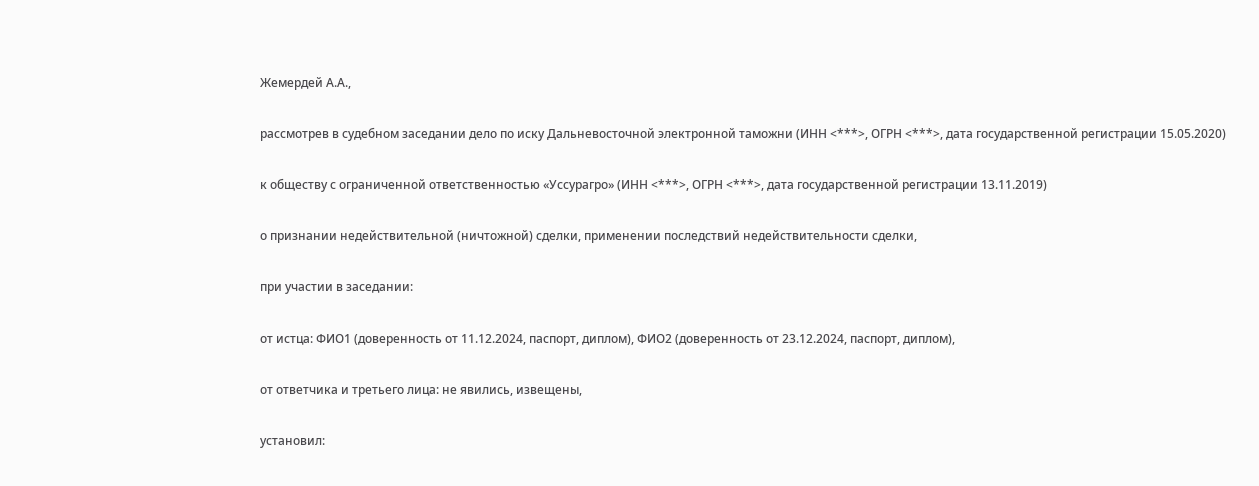Жемердей А.А.,

рассмотрев в судебном заседании дело по иску Дальневосточной электронной таможни (ИНН <***>, ОГРН <***>, дата государственной регистрации 15.05.2020)

к обществу с ограниченной ответственностью «Уссурагро» (ИНН <***>, ОГРН <***>, дата государственной регистрации 13.11.2019)

о признании недействительной (ничтожной) сделки, применении последствий недействительности сделки,

при участии в заседании:

от истца: ФИО1 (доверенность от 11.12.2024, паспорт, диплом), ФИО2 (доверенность от 23.12.2024, паспорт, диплом),

от ответчика и третьего лица: не явились, извещены,

установил: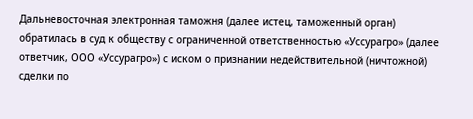Дальневосточная электронная таможня (далее истец, таможенный орган) обратилась в суд к обществу с ограниченной ответственностью «Уссурагро» (далее ответчик, ООО «Уссурагро») с иском о признании недействительной (ничтожной) сделки по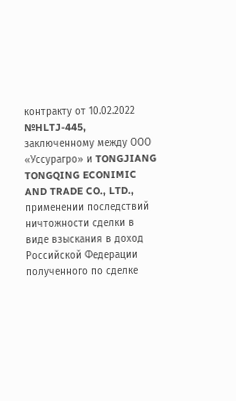контракту от 10.02.2022 №HLTJ-445, заключенному между ООО «Уссурагро» и TONGJIANG TONGQING ECONIMIC AND TRADE CO., LTD., применении последствий ничтожности сделки в виде взыскания в доход Российской Федерации полученного по сделке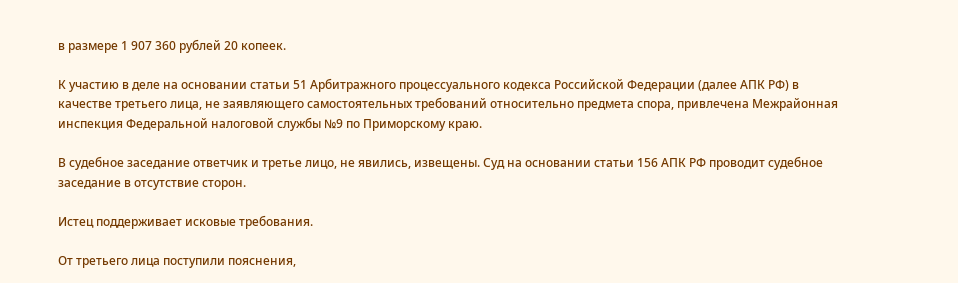в размере 1 907 360 рублей 20 копеек.

К участию в деле на основании статьи 51 Арбитражного процессуального кодекса Российской Федерации (далее АПК РФ) в качестве третьего лица, не заявляющего самостоятельных требований относительно предмета спора, привлечена Межрайонная инспекция Федеральной налоговой службы №9 по Приморскому краю.

В судебное заседание ответчик и третье лицо, не явились, извещены. Суд на основании статьи 156 АПК РФ проводит судебное заседание в отсутствие сторон.

Истец поддерживает исковые требования.

От третьего лица поступили пояснения,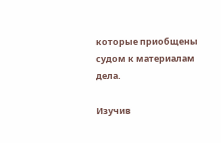которые приобщены судом к материалам дела.

Изучив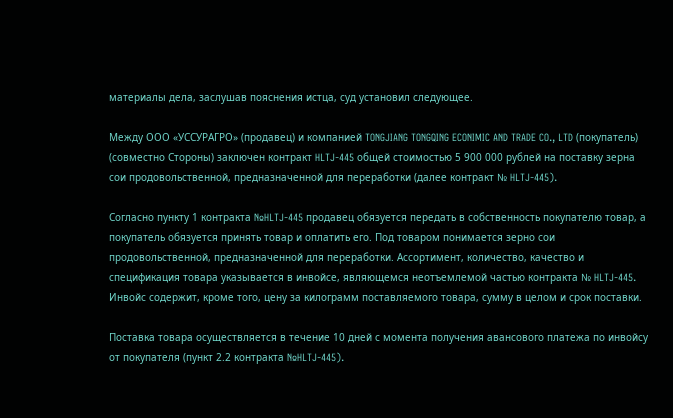материалы дела, заслушав пояснения истца, суд установил следующее.

Между ООО «УССУРАГРО» (продавец) и компанией TONGJIANG TONGQING ECONIMIC AND TRADE CO., LTD (покупатель) (совместно Стороны) заключен контракт HLTJ-445 общей стоимостью 5 900 000 рублей на поставку зерна сои продовольственной, предназначенной для переработки (далее контракт № HLTJ-445).

Согласно пункту 1 контракта №HLTJ-445 продавец обязуется передать в собственность покупателю товар, а покупатель обязуется принять товар и оплатить его. Под товаром понимается зерно сои продовольственной, предназначенной для переработки. Ассортимент, количество, качество и спецификация товара указывается в инвойсе, являющемся неотъемлемой частью контракта № HLTJ-445. Инвойс содержит, кроме того, цену за килограмм поставляемого товара, сумму в целом и срок поставки.

Поставка товара осуществляется в течение 10 дней с момента получения авансового платежа по инвойсу от покупателя (пункт 2.2 контракта №HLTJ-445).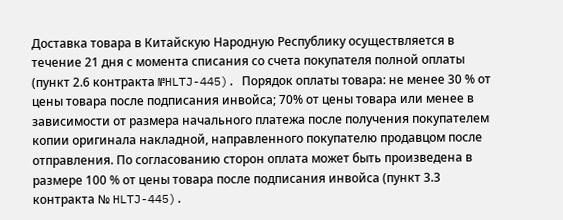Доставка товара в Китайскую Народную Республику осуществляется в течение 21 дня с момента списания со счета покупателя полной оплаты (пункт 2.6 контракта №HLTJ-445). Порядок оплаты товара: не менее 30 % от цены товара после подписания инвойса; 70% от цены товара или менее в зависимости от размера начального платежа после получения покупателем копии оригинала накладной, направленного покупателю продавцом после отправления. По согласованию сторон оплата может быть произведена в размере 100 % от цены товара после подписания инвойса (пункт 3.3 контракта № HLTJ-445).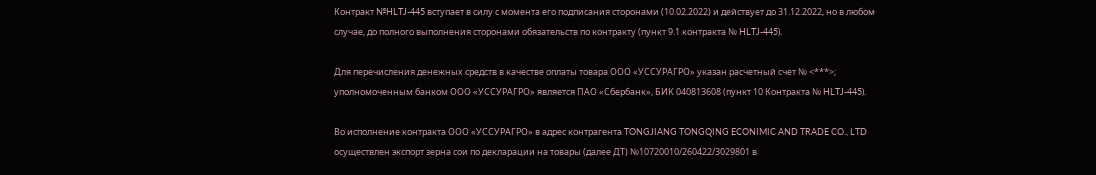Контракт №HLTJ-445 вступает в силу с момента его подписания сторонами (10.02.2022) и действует до 31.12.2022, но в любом случае, до полного выполнения сторонами обязательств по контракту (пункт 9.1 контракта № HLTJ-445).

Для перечисления денежных средств в качестве оплаты товара ООО «УССУРАГРО» указан расчетный счет № <***>; уполномоченным банком ООО «УССУРАГРО» является ПАО «Сбербанк», БИК 040813608 (пункт 10 Контракта № HLTJ-445).

Во исполнение контракта ООО «УССУРАГРО» в адрес контрагента TONGJIANG TONGQING ECONIMIC AND TRADE CO., LTD осуществлен экспорт зерна сои по декларации на товары (далее ДТ) №10720010/260422/3029801 в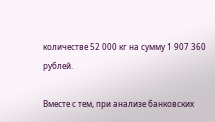количестве 52 000 кг на сумму 1 907 360 рублей.

Вместе с тем, при анализе банковских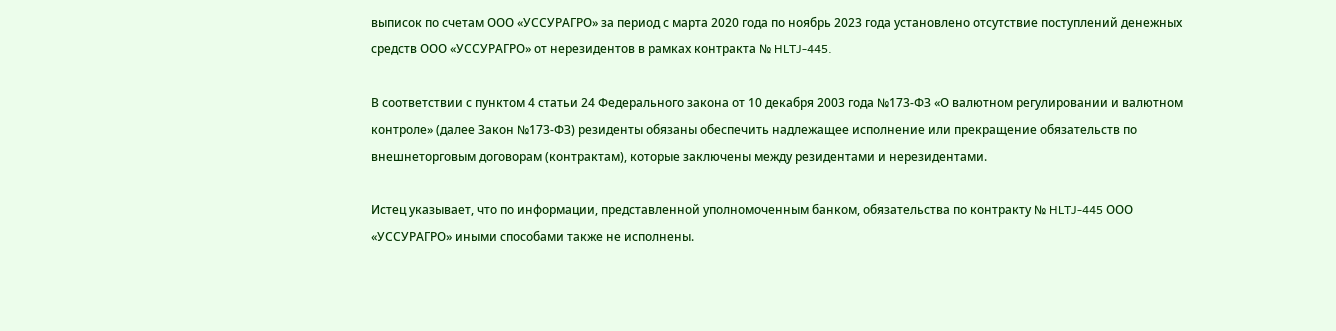выписок по счетам ООО «УССУРАГРО» за период с марта 2020 года по ноябрь 2023 года установлено отсутствие поступлений денежных средств ООО «УССУРАГРО» от нерезидентов в рамках контракта № HLTJ-445.

В соответствии с пунктом 4 статьи 24 Федерального закона от 10 декабря 2003 года №173-ФЗ «О валютном регулировании и валютном контроле» (далее Закон №173-ФЗ) резиденты обязаны обеспечить надлежащее исполнение или прекращение обязательств по внешнеторговым договорам (контрактам), которые заключены между резидентами и нерезидентами.

Истец указывает, что по информации, представленной уполномоченным банком, обязательства по контракту № HLTJ-445 ООО «УССУРАГРО» иными способами также не исполнены.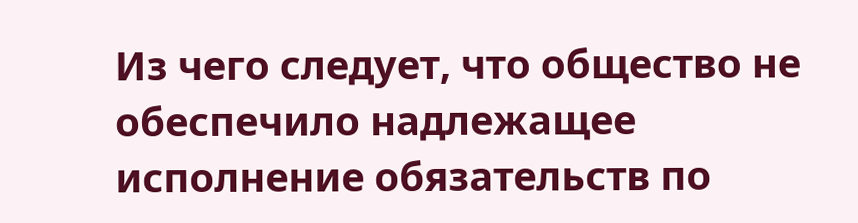Из чего следует, что общество не обеспечило надлежащее исполнение обязательств по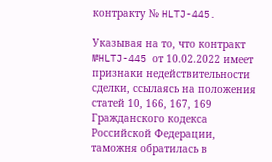контракту № HLTJ-445.

Указывая на то, что контракт №HLTJ-445 от 10.02.2022 имеет признаки недействительности сделки, ссылаясь на положения статей 10, 166, 167, 169 Гражданского кодекса Российской Федерации, таможня обратилась в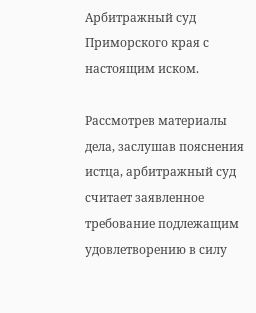Арбитражный суд Приморского края с настоящим иском.

Рассмотрев материалы дела, заслушав пояснения истца, арбитражный суд считает заявленное требование подлежащим удовлетворению в силу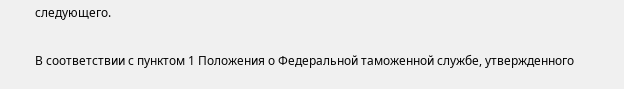следующего.

В соответствии с пунктом 1 Положения о Федеральной таможенной службе, утвержденного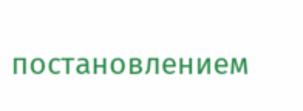постановлением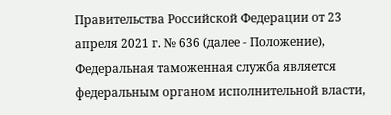Правительства Российской Федерации от 23 апреля 2021 г. № 636 (далее - Положение), Федеральная таможенная служба является федеральным органом исполнительной власти,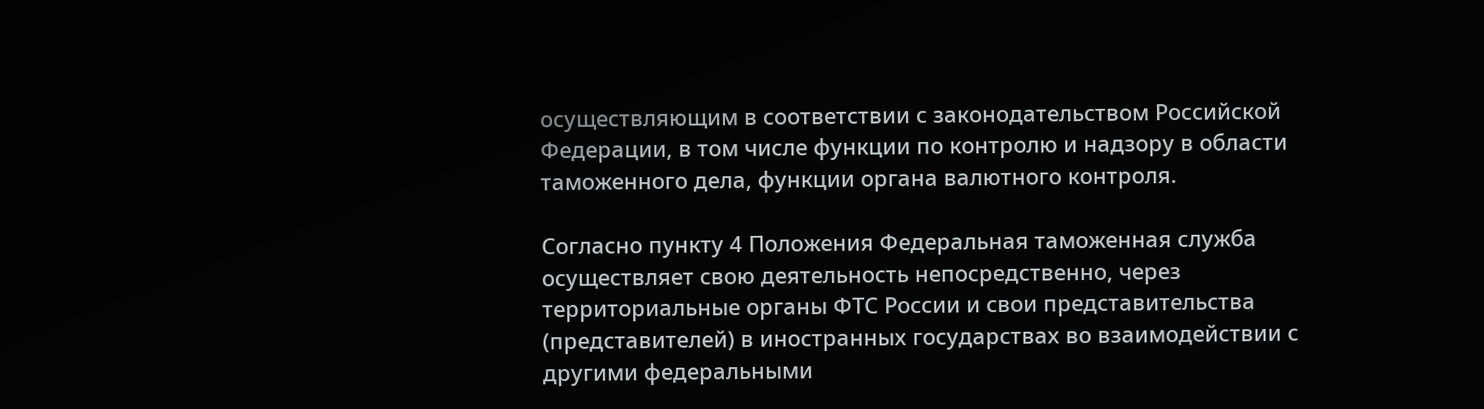осуществляющим в соответствии с законодательством Российской Федерации, в том числе функции по контролю и надзору в области таможенного дела, функции органа валютного контроля.

Согласно пункту 4 Положения Федеральная таможенная служба осуществляет свою деятельность непосредственно, через территориальные органы ФТС России и свои представительства (представителей) в иностранных государствах во взаимодействии с другими федеральными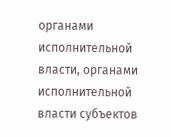органами исполнительной власти, органами исполнительной власти субъектов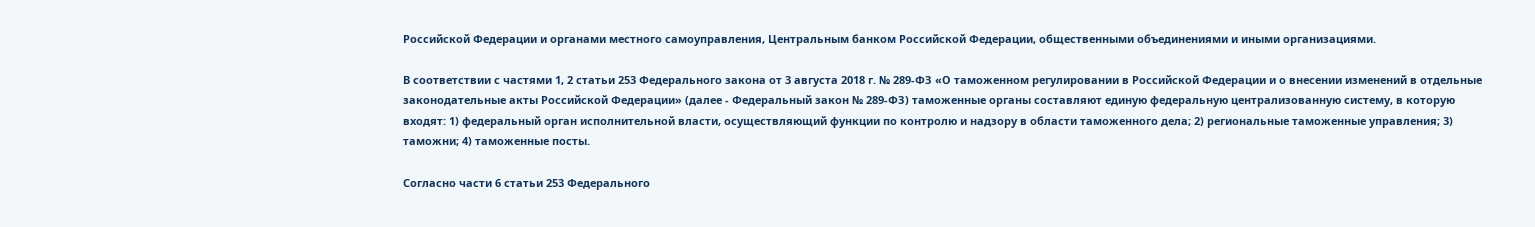Российской Федерации и органами местного самоуправления, Центральным банком Российской Федерации, общественными объединениями и иными организациями.

В соответствии с частями 1, 2 статьи 253 Федерального закона от 3 августа 2018 г. № 289-ФЗ «О таможенном регулировании в Российской Федерации и о внесении изменений в отдельные законодательные акты Российской Федерации» (далее - Федеральный закон № 289-ФЗ) таможенные органы составляют единую федеральную централизованную систему, в которую входят: 1) федеральный орган исполнительной власти, осуществляющий функции по контролю и надзору в области таможенного дела; 2) региональные таможенные управления; 3) таможни; 4) таможенные посты.

Согласно части 6 статьи 253 Федерального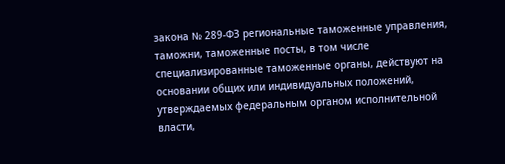закона № 289-ФЗ региональные таможенные управления, таможни, таможенные посты, в том числе специализированные таможенные органы, действуют на основании общих или индивидуальных положений, утверждаемых федеральным органом исполнительной власти,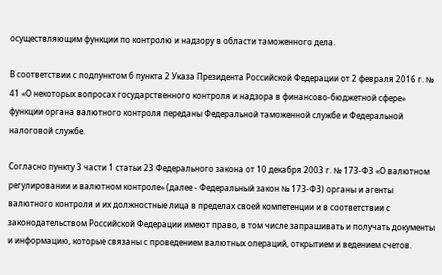осуществляющим функции по контролю и надзору в области таможенного дела.

В соответствии с подпунктом б пункта 2 Указа Президента Российской Федерации от 2 февраля 2016 г. № 41 «О некоторых вопросах государственного контроля и надзора в финансово-бюджетной сфере» функции органа валютного контроля переданы Федеральной таможенной службе и Федеральной налоговой службе.

Согласно пункту 3 части 1 статьи 23 Федерального закона от 10 декабря 2003 г. № 173-ФЗ «О валютном регулировании и валютном контроле» (далее - Федеральный закон № 173-ФЗ) органы и агенты валютного контроля и их должностные лица в пределах своей компетенции и в соответствии с законодательством Российской Федерации имеют право, в том числе запрашивать и получать документы и информацию, которые связаны с проведением валютных операций, открытием и ведением счетов.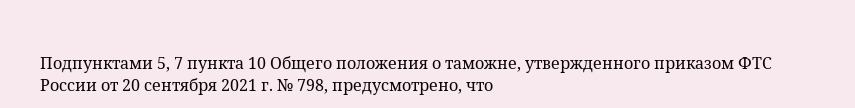Подпунктами 5, 7 пункта 10 Общего положения о таможне, утвержденного приказом ФТС России от 20 сентября 2021 г. № 798, предусмотрено, что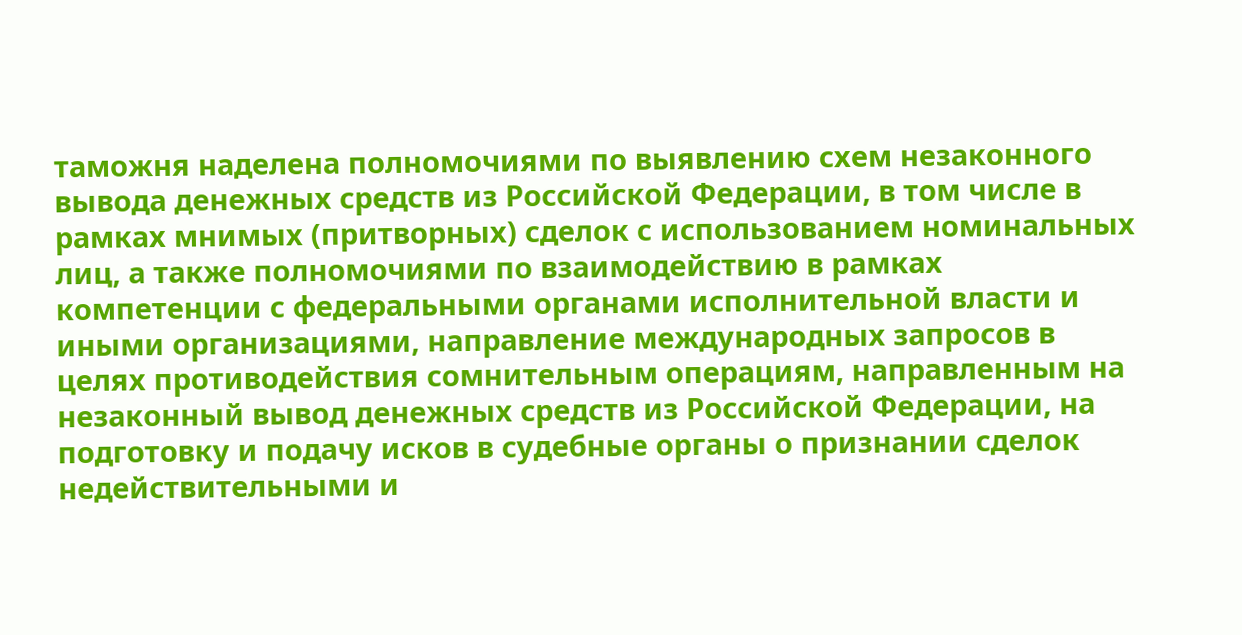таможня наделена полномочиями по выявлению схем незаконного вывода денежных средств из Российской Федерации, в том числе в рамках мнимых (притворных) сделок с использованием номинальных лиц, а также полномочиями по взаимодействию в рамках компетенции с федеральными органами исполнительной власти и иными организациями, направление международных запросов в целях противодействия сомнительным операциям, направленным на незаконный вывод денежных средств из Российской Федерации, на подготовку и подачу исков в судебные органы о признании сделок недействительными и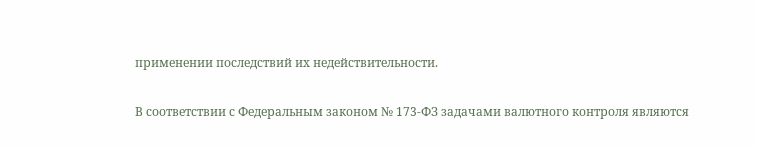применении последствий их недействительности.

В соответствии с Федеральным законом № 173-ФЗ задачами валютного контроля являются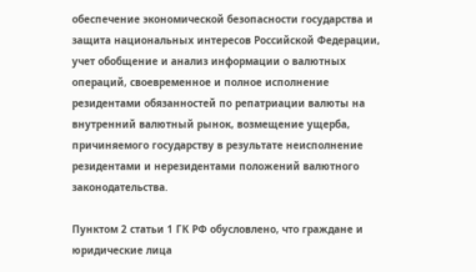обеспечение экономической безопасности государства и защита национальных интересов Российской Федерации, учет обобщение и анализ информации о валютных операций, своевременное и полное исполнение резидентами обязанностей по репатриации валюты на внутренний валютный рынок, возмещение ущерба, причиняемого государству в результате неисполнение резидентами и нерезидентами положений валютного законодательства.

Пунктом 2 статьи 1 ГК РФ обусловлено, что граждане и юридические лица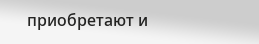приобретают и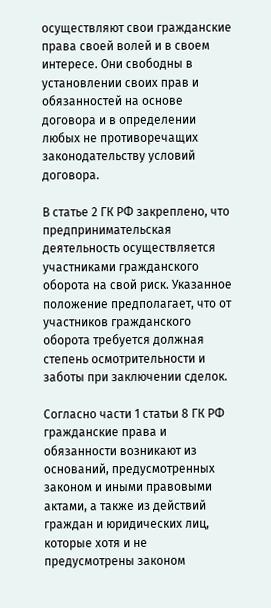осуществляют свои гражданские права своей волей и в своем интересе. Они свободны в установлении своих прав и обязанностей на основе договора и в определении любых не противоречащих законодательству условий договора.

В статье 2 ГК РФ закреплено, что предпринимательская деятельность осуществляется участниками гражданского оборота на свой риск. Указанное положение предполагает, что от участников гражданского оборота требуется должная степень осмотрительности и заботы при заключении сделок.

Согласно части 1 статьи 8 ГК РФ гражданские права и обязанности возникают из оснований, предусмотренных законом и иными правовыми актами, а также из действий граждан и юридических лиц, которые хотя и не предусмотрены законом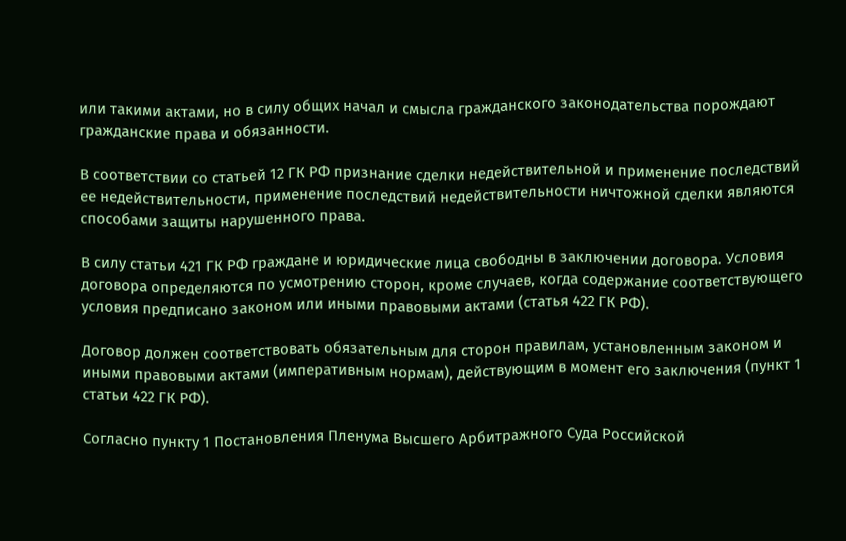или такими актами, но в силу общих начал и смысла гражданского законодательства порождают гражданские права и обязанности.

В соответствии со статьей 12 ГК РФ признание сделки недействительной и применение последствий ее недействительности, применение последствий недействительности ничтожной сделки являются способами защиты нарушенного права.

В силу статьи 421 ГК РФ граждане и юридические лица свободны в заключении договора. Условия договора определяются по усмотрению сторон, кроме случаев, когда содержание соответствующего условия предписано законом или иными правовыми актами (статья 422 ГК РФ).

Договор должен соответствовать обязательным для сторон правилам, установленным законом и иными правовыми актами (императивным нормам), действующим в момент его заключения (пункт 1 статьи 422 ГК РФ).

Согласно пункту 1 Постановления Пленума Высшего Арбитражного Суда Российской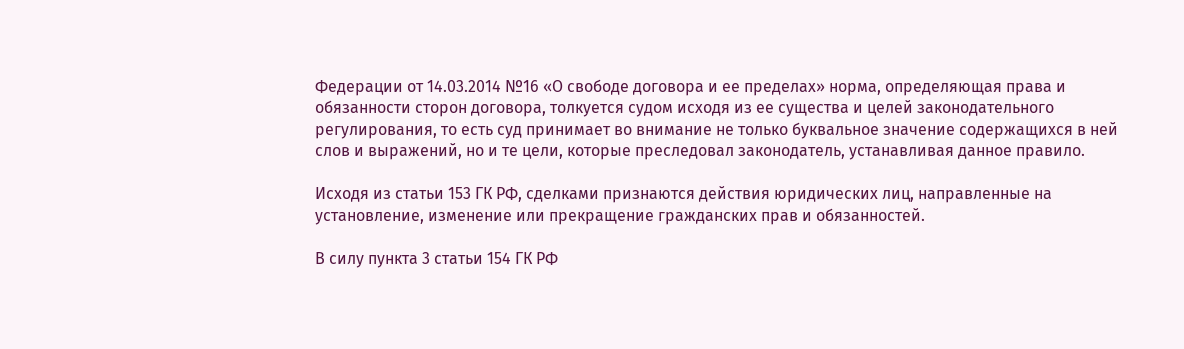Федерации от 14.03.2014 №16 «О свободе договора и ее пределах» норма, определяющая права и обязанности сторон договора, толкуется судом исходя из ее существа и целей законодательного регулирования, то есть суд принимает во внимание не только буквальное значение содержащихся в ней слов и выражений, но и те цели, которые преследовал законодатель, устанавливая данное правило.

Исходя из статьи 153 ГК РФ, сделками признаются действия юридических лиц, направленные на установление, изменение или прекращение гражданских прав и обязанностей.

В силу пункта 3 статьи 154 ГК РФ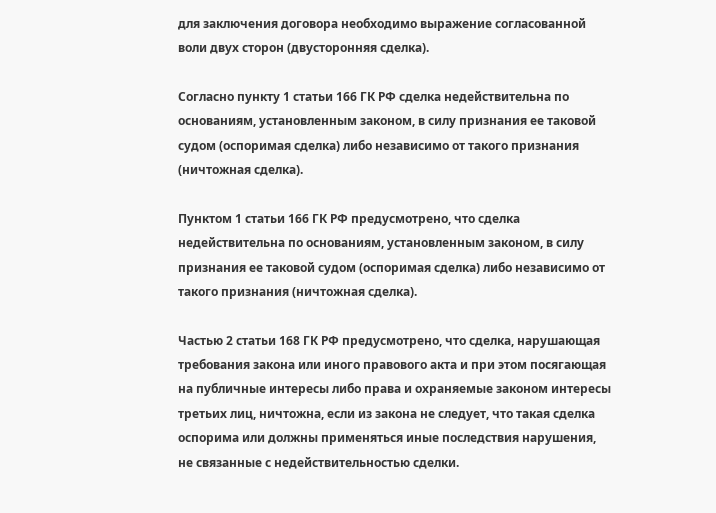для заключения договора необходимо выражение согласованной воли двух сторон (двусторонняя сделка).

Согласно пункту 1 статьи 166 ГК РФ сделка недействительна по основаниям, установленным законом, в силу признания ее таковой судом (оспоримая сделка) либо независимо от такого признания (ничтожная сделка).

Пунктом 1 статьи 166 ГК РФ предусмотрено, что сделка недействительна по основаниям, установленным законом, в силу признания ее таковой судом (оспоримая сделка) либо независимо от такого признания (ничтожная сделка).

Частью 2 статьи 168 ГК РФ предусмотрено, что сделка, нарушающая требования закона или иного правового акта и при этом посягающая на публичные интересы либо права и охраняемые законом интересы третьих лиц, ничтожна, если из закона не следует, что такая сделка оспорима или должны применяться иные последствия нарушения, не связанные с недействительностью сделки.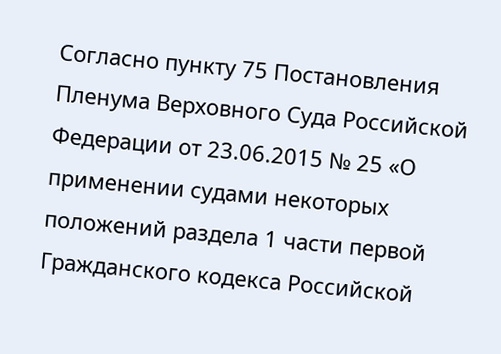Согласно пункту 75 Постановления Пленума Верховного Суда Российской Федерации от 23.06.2015 № 25 «О применении судами некоторых положений раздела 1 части первой Гражданского кодекса Российской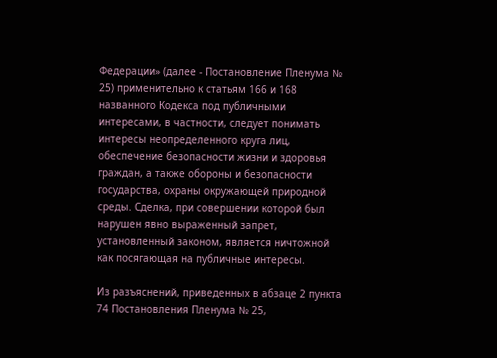Федерации» (далее - Постановление Пленума № 25) применительно к статьям 166 и 168 названного Кодекса под публичными интересами, в частности, следует понимать интересы неопределенного круга лиц, обеспечение безопасности жизни и здоровья граждан, а также обороны и безопасности государства, охраны окружающей природной среды. Сделка, при совершении которой был нарушен явно выраженный запрет, установленный законом, является ничтожной как посягающая на публичные интересы.

Из разъяснений, приведенных в абзаце 2 пункта 74 Постановления Пленума № 25,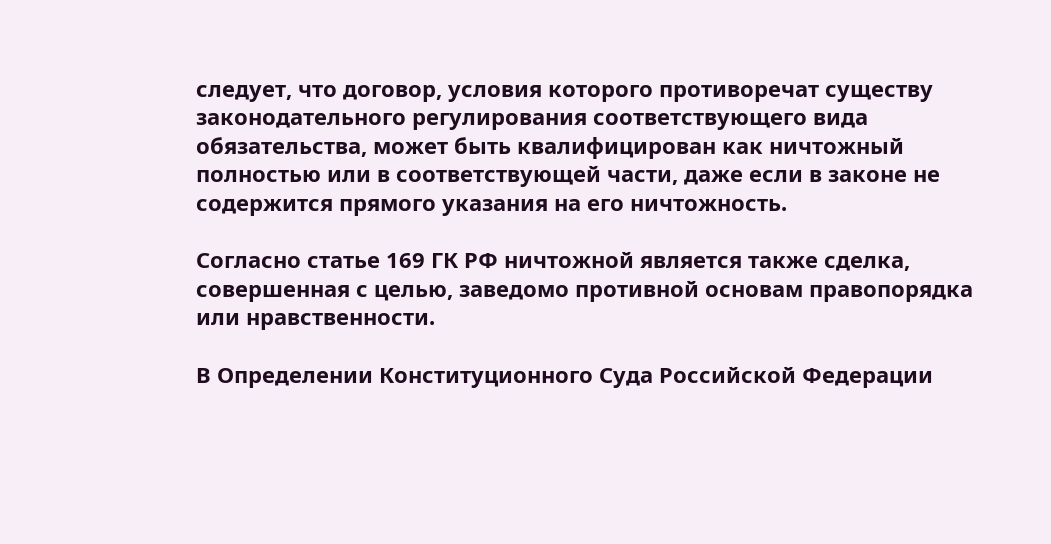следует, что договор, условия которого противоречат существу законодательного регулирования соответствующего вида обязательства, может быть квалифицирован как ничтожный полностью или в соответствующей части, даже если в законе не содержится прямого указания на его ничтожность.

Согласно статье 169 ГК РФ ничтожной является также сделка, совершенная с целью, заведомо противной основам правопорядка или нравственности.

В Определении Конституционного Суда Российской Федерации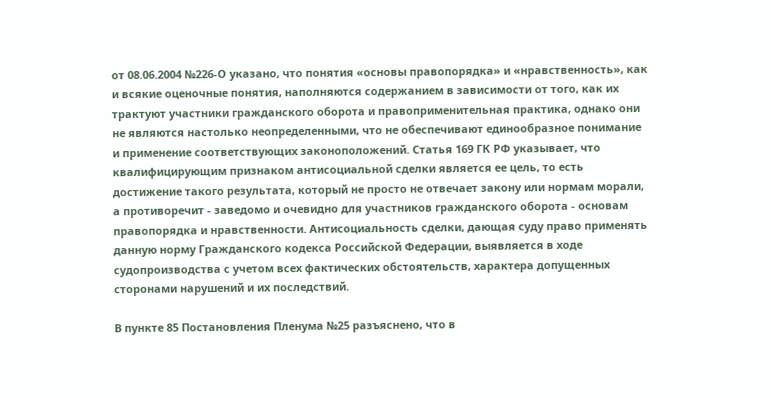от 08.06.2004 №226-О указано, что понятия «основы правопорядка» и «нравственность», как и всякие оценочные понятия, наполняются содержанием в зависимости от того, как их трактуют участники гражданского оборота и правоприменительная практика, однако они не являются настолько неопределенными, что не обеспечивают единообразное понимание и применение соответствующих законоположений. Статья 169 ГК РФ указывает, что квалифицирующим признаком антисоциальной сделки является ее цель, то есть достижение такого результата, который не просто не отвечает закону или нормам морали, а противоречит - заведомо и очевидно для участников гражданского оборота - основам правопорядка и нравственности. Антисоциальность сделки, дающая суду право применять данную норму Гражданского кодекса Российской Федерации, выявляется в ходе судопроизводства с учетом всех фактических обстоятельств, характера допущенных сторонами нарушений и их последствий.

В пункте 85 Постановления Пленума №25 разъяснено, что в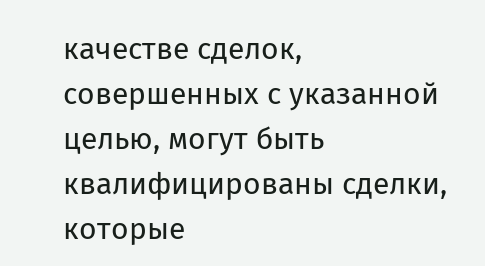качестве сделок, совершенных с указанной целью, могут быть квалифицированы сделки, которые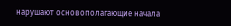нарушают основополагающие начала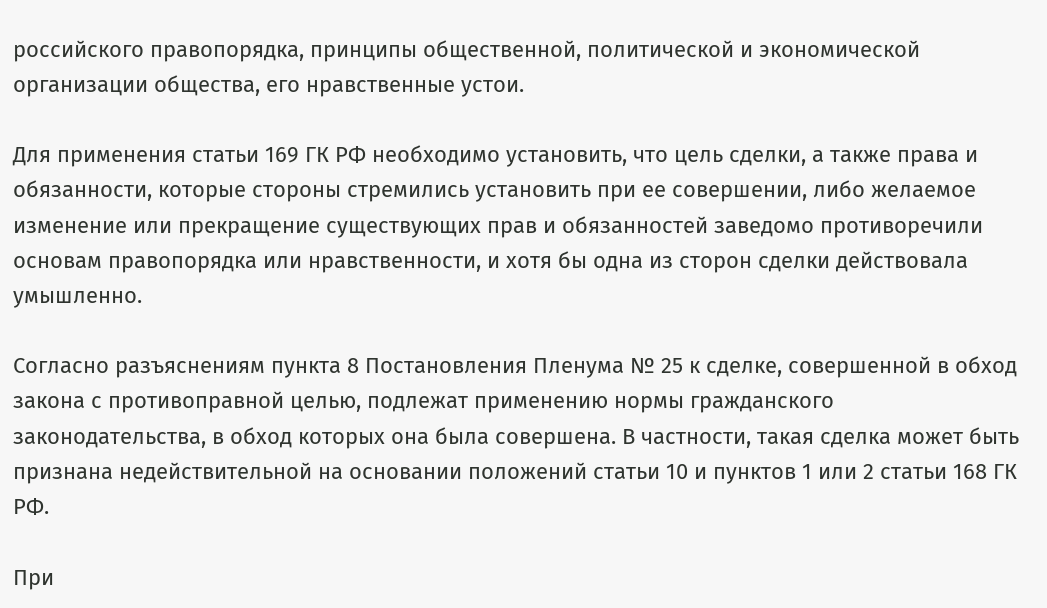российского правопорядка, принципы общественной, политической и экономической организации общества, его нравственные устои.

Для применения статьи 169 ГК РФ необходимо установить, что цель сделки, а также права и обязанности, которые стороны стремились установить при ее совершении, либо желаемое изменение или прекращение существующих прав и обязанностей заведомо противоречили основам правопорядка или нравственности, и хотя бы одна из сторон сделки действовала умышленно.

Согласно разъяснениям пункта 8 Постановления Пленума № 25 к сделке, совершенной в обход закона с противоправной целью, подлежат применению нормы гражданского законодательства, в обход которых она была совершена. В частности, такая сделка может быть признана недействительной на основании положений статьи 10 и пунктов 1 или 2 статьи 168 ГК РФ.

При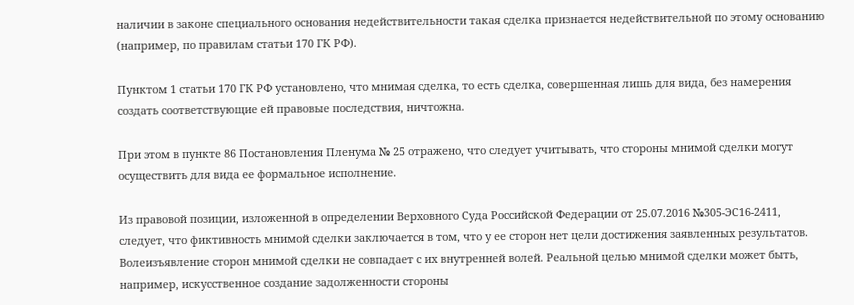наличии в законе специального основания недействительности такая сделка признается недействительной по этому основанию (например, по правилам статьи 170 ГК РФ).

Пунктом 1 статьи 170 ГК РФ установлено, что мнимая сделка, то есть сделка, совершенная лишь для вида, без намерения создать соответствующие ей правовые последствия, ничтожна.

При этом в пункте 86 Постановления Пленума № 25 отражено, что следует учитывать, что стороны мнимой сделки могут осуществить для вида ее формальное исполнение.

Из правовой позиции, изложенной в определении Верховного Суда Российской Федерации от 25.07.2016 №305-ЭС16-2411, следует, что фиктивность мнимой сделки заключается в том, что у ее сторон нет цели достижения заявленных результатов. Волеизъявление сторон мнимой сделки не совпадает с их внутренней волей. Реальной целью мнимой сделки может быть, например, искусственное создание задолженности стороны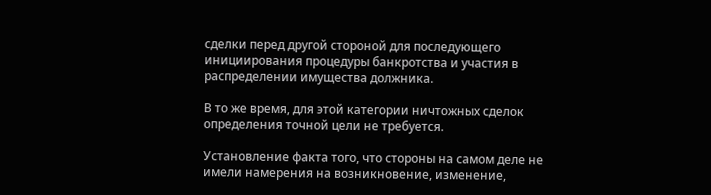сделки перед другой стороной для последующего инициирования процедуры банкротства и участия в распределении имущества должника.

В то же время, для этой категории ничтожных сделок определения точной цели не требуется.

Установление факта того, что стороны на самом деле не имели намерения на возникновение, изменение,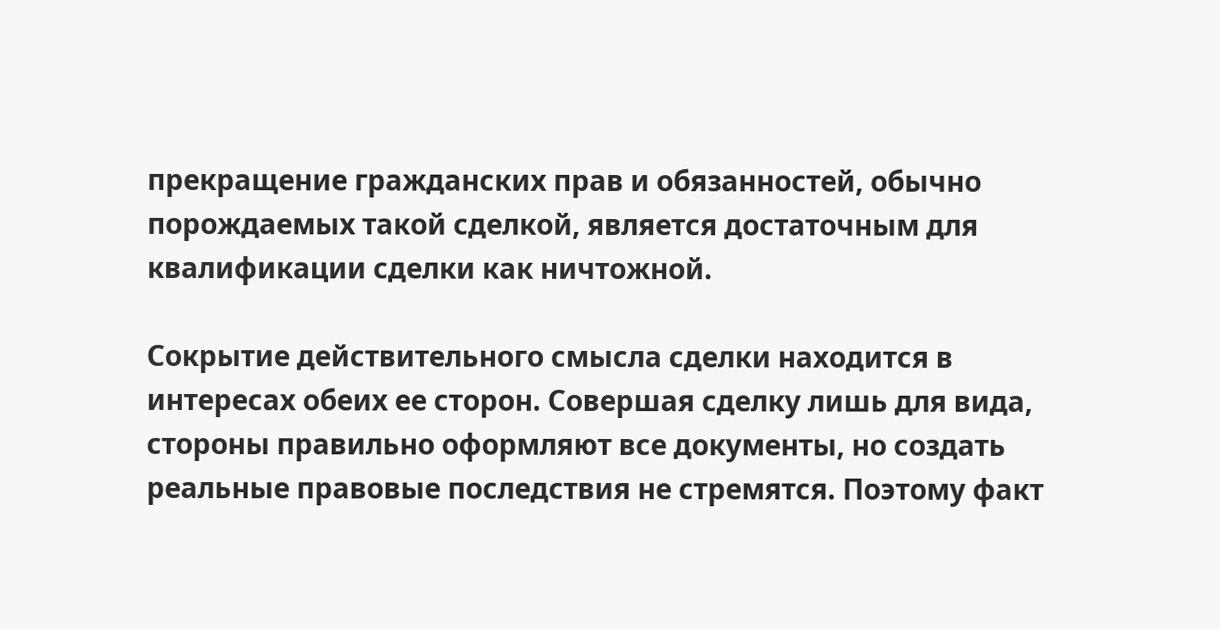прекращение гражданских прав и обязанностей, обычно порождаемых такой сделкой, является достаточным для квалификации сделки как ничтожной.

Сокрытие действительного смысла сделки находится в интересах обеих ее сторон. Совершая сделку лишь для вида, стороны правильно оформляют все документы, но создать реальные правовые последствия не стремятся. Поэтому факт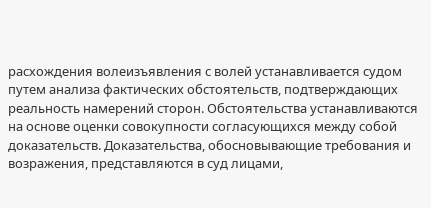расхождения волеизъявления с волей устанавливается судом путем анализа фактических обстоятельств, подтверждающих реальность намерений сторон. Обстоятельства устанавливаются на основе оценки совокупности согласующихся между собой доказательств. Доказательства, обосновывающие требования и возражения, представляются в суд лицами,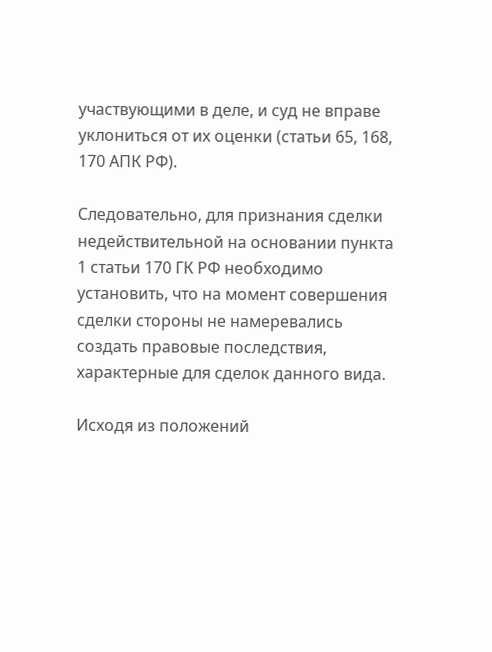участвующими в деле, и суд не вправе уклониться от их оценки (статьи 65, 168, 170 АПК РФ).

Следовательно, для признания сделки недействительной на основании пункта 1 статьи 170 ГК РФ необходимо установить, что на момент совершения сделки стороны не намеревались создать правовые последствия, характерные для сделок данного вида.

Исходя из положений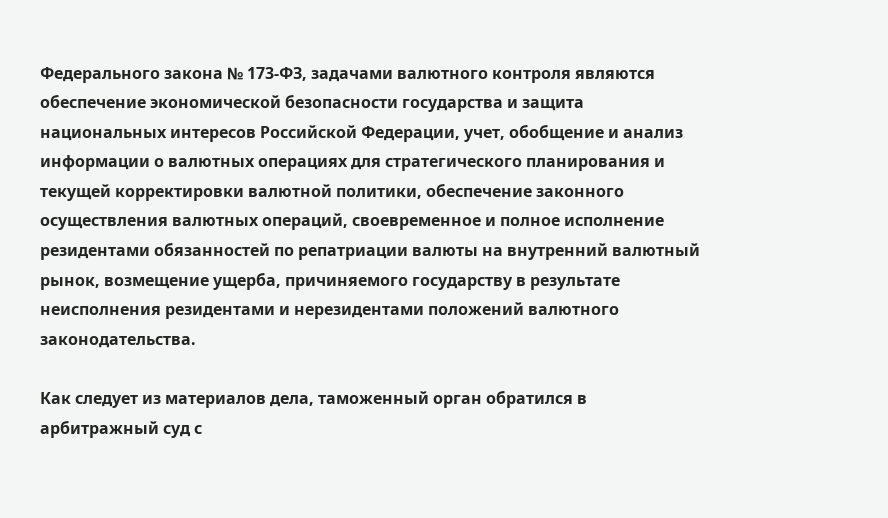Федерального закона № 173-ФЗ, задачами валютного контроля являются обеспечение экономической безопасности государства и защита национальных интересов Российской Федерации, учет, обобщение и анализ информации о валютных операциях для стратегического планирования и текущей корректировки валютной политики, обеспечение законного осуществления валютных операций, своевременное и полное исполнение резидентами обязанностей по репатриации валюты на внутренний валютный рынок, возмещение ущерба, причиняемого государству в результате неисполнения резидентами и нерезидентами положений валютного законодательства.

Как следует из материалов дела, таможенный орган обратился в арбитражный суд с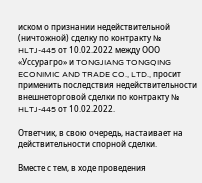иском о признании недействительной (ничтожной) сделку по контракту № HLTJ-445 от 10.02.2022 между ООО «Уссурагро» и TONGJIANG TONGQING ECONIMIC AND TRADE CO., LTD., просит применить последствия недействительности внешнеторговой сделки по контракту № HLTJ-445 от 10.02.2022.

Ответчик, в свою очередь, настаивает на действительности спорной сделки.

Вместе с тем, в ходе проведения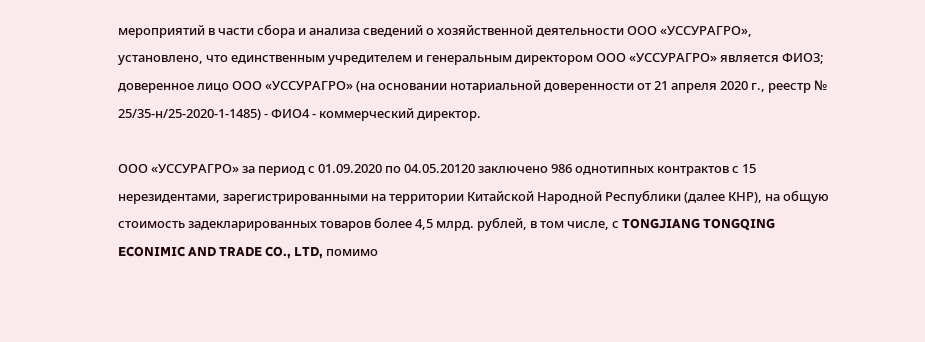мероприятий в части сбора и анализа сведений о хозяйственной деятельности ООО «УССУРАГРО», установлено, что единственным учредителем и генеральным директором ООО «УССУРАГРО» является ФИО3; доверенное лицо ООО «УССУРАГРО» (на основании нотариальной доверенности от 21 апреля 2020 г., реестр № 25/35-н/25-2020-1-1485) - ФИО4 - коммерческий директор.

ООО «УССУРАГРО» за период с 01.09.2020 по 04.05.20120 заключено 986 однотипных контрактов с 15 нерезидентами, зарегистрированными на территории Китайской Народной Республики (далее КНР), на общую стоимость задекларированных товаров более 4,5 млрд. рублей, в том числе, с TONGJIANG TONGQING ECONIMIC AND TRADE CO., LTD, помимо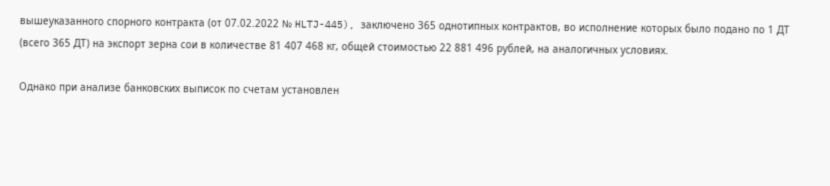вышеуказанного спорного контракта (от 07.02.2022 № HLTJ-445), заключено 365 однотипных контрактов, во исполнение которых было подано по 1 ДТ (всего 365 ДТ) на экспорт зерна сои в количестве 81 407 468 кг, общей стоимостью 22 881 496 рублей, на аналогичных условиях.

Однако при анализе банковских выписок по счетам установлен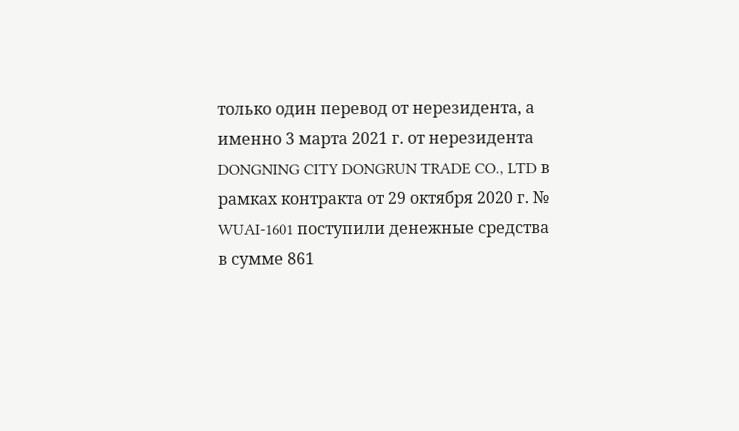только один перевод от нерезидента, а именно 3 марта 2021 г. от нерезидента DONGNING CITY DONGRUN TRADE CO., LTD в рамках контракта от 29 октября 2020 г. № WUAI-1601 поступили денежные средства в сумме 861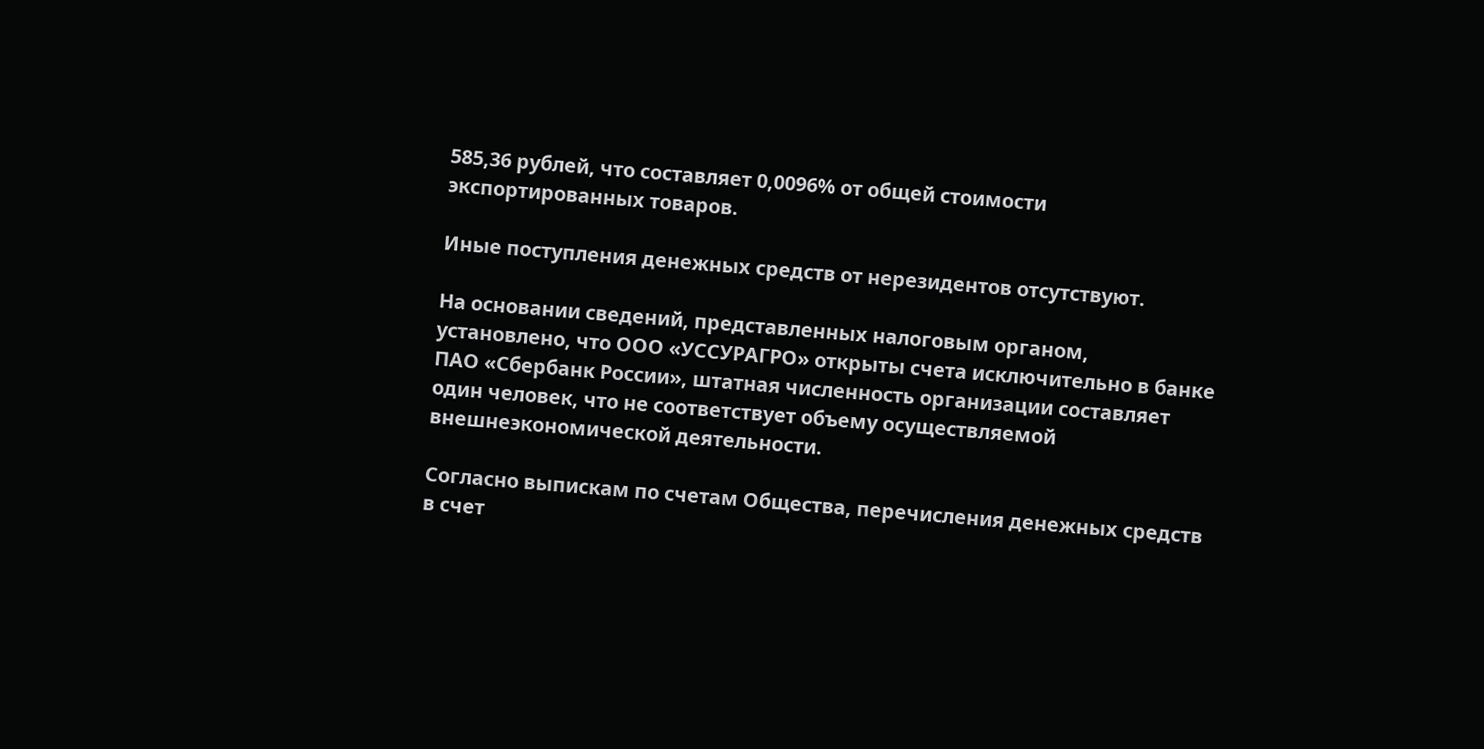585,36 рублей, что составляет 0,0096% от общей стоимости экспортированных товаров.

Иные поступления денежных средств от нерезидентов отсутствуют.

На основании сведений, представленных налоговым органом, установлено, что ООО «УССУРАГРО» открыты счета исключительно в банке ПАО «Сбербанк России», штатная численность организации составляет один человек, что не соответствует объему осуществляемой внешнеэкономической деятельности.

Согласно выпискам по счетам Общества, перечисления денежных средств в счет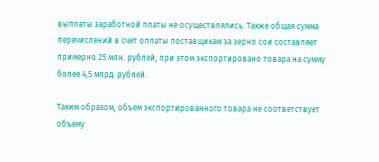выплаты заработной платы не осуществлялись. Также общая сумма перечислений в счет оплаты поставщикам за зерно сои составляет примерно 25 млн. рублей, при этом экспортировано товара на сумму более 4,5 млрд. рублей.

Таким образом, объем экспортированного товара не соответствует объему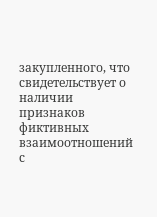закупленного, что свидетельствует о наличии признаков фиктивных взаимоотношений с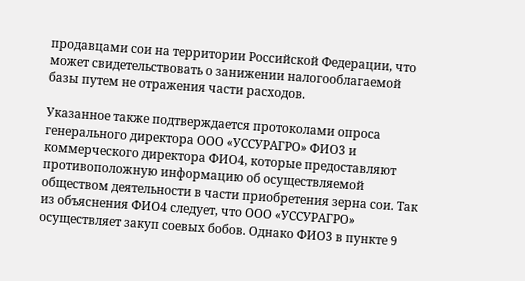продавцами сои на территории Российской Федерации, что может свидетельствовать о занижении налогооблагаемой базы путем не отражения части расходов.

Указанное также подтверждается протоколами опроса генерального директора ООО «УССУРАГРО» ФИО3 и коммерческого директора ФИО4, которые предоставляют противоположную информацию об осуществляемой обществом деятельности в части приобретения зерна сои. Так из объяснения ФИО4 следует, что ООО «УССУРАГРО» осуществляет закуп соевых бобов. Однако ФИО3 в пункте 9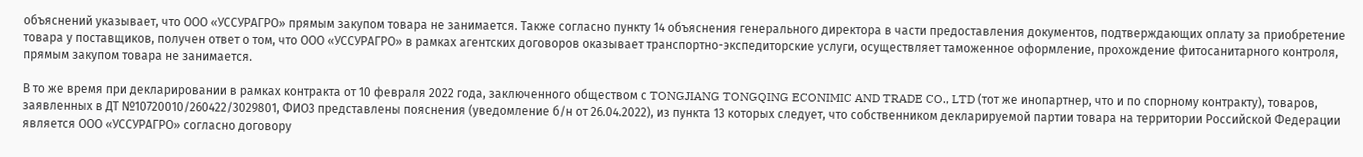объяснений указывает, что ООО «УССУРАГРО» прямым закупом товара не занимается. Также согласно пункту 14 объяснения генерального директора в части предоставления документов, подтверждающих оплату за приобретение товара у поставщиков, получен ответ о том, что ООО «УССУРАГРО» в рамках агентских договоров оказывает транспортно-экспедиторские услуги, осуществляет таможенное оформление, прохождение фитосанитарного контроля, прямым закупом товара не занимается.

В то же время при декларировании в рамках контракта от 10 февраля 2022 года, заключенного обществом с TONGJIANG TONGQING ECONIMIC AND TRADE CO., LTD (тот же инопартнер, что и по спорному контракту), товаров, заявленных в ДТ №10720010/260422/3029801, ФИО3 представлены пояснения (уведомление б/н от 26.04.2022), из пункта 13 которых следует, что собственником декларируемой партии товара на территории Российской Федерации является ООО «УССУРАГРО» согласно договору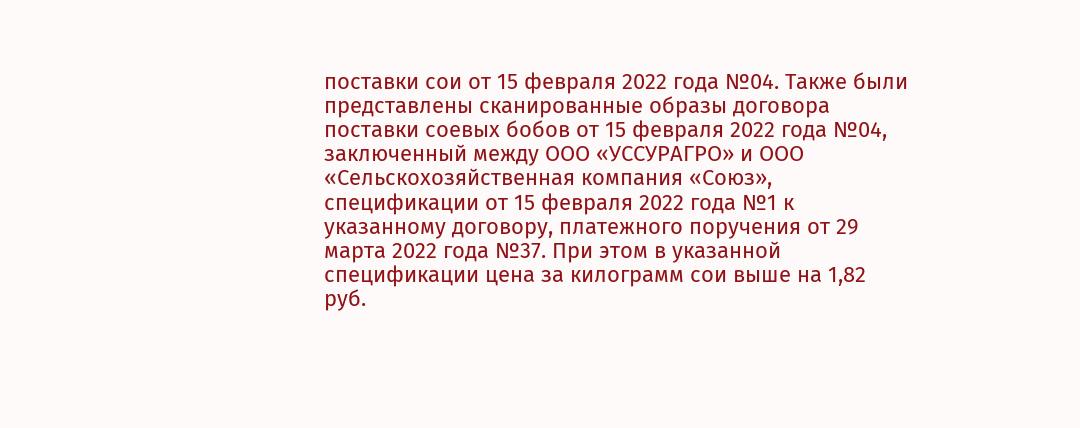поставки сои от 15 февраля 2022 года №04. Также были представлены сканированные образы договора поставки соевых бобов от 15 февраля 2022 года №04, заключенный между ООО «УССУРАГРО» и ООО «Сельскохозяйственная компания «Союз», спецификации от 15 февраля 2022 года №1 к указанному договору, платежного поручения от 29 марта 2022 года №37. При этом в указанной спецификации цена за килограмм сои выше на 1,82 руб.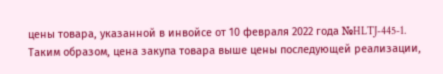цены товара, указанной в инвойсе от 10 февраля 2022 года №HLTJ-445-1. Таким образом, цена закупа товара выше цены последующей реализации,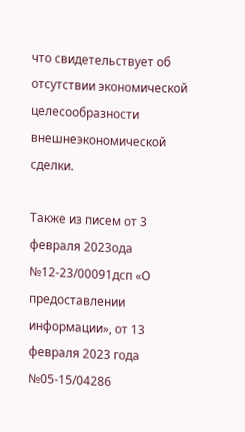что свидетельствует об отсутствии экономической целесообразности внешнеэкономической сделки.

Также из писем от 3 февраля 2023ода №12-23/00091дсп «О предоставлении информации», от 13 февраля 2023 года №05-15/04286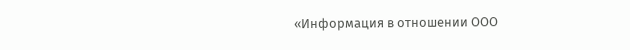«Информация в отношении ООО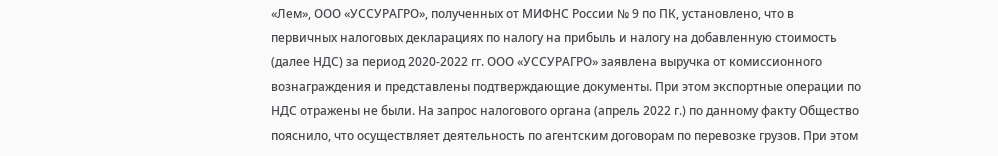«Лем», ООО «УССУРАГРО», полученных от МИФНС России № 9 по ПК, установлено, что в первичных налоговых декларациях по налогу на прибыль и налогу на добавленную стоимость (далее НДС) за период 2020-2022 гг. ООО «УССУРАГРО» заявлена выручка от комиссионного вознаграждения и представлены подтверждающие документы. При этом экспортные операции по НДС отражены не были. На запрос налогового органа (апрель 2022 г.) по данному факту Общество пояснило, что осуществляет деятельность по агентским договорам по перевозке грузов. При этом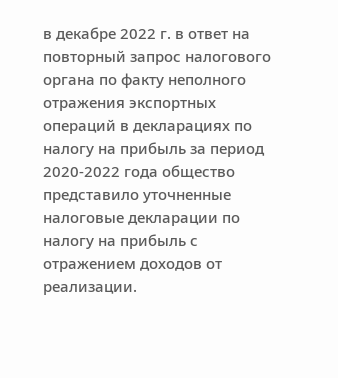в декабре 2022 г. в ответ на повторный запрос налогового органа по факту неполного отражения экспортных операций в декларациях по налогу на прибыль за период 2020-2022 года общество представило уточненные налоговые декларации по налогу на прибыль с отражением доходов от реализации.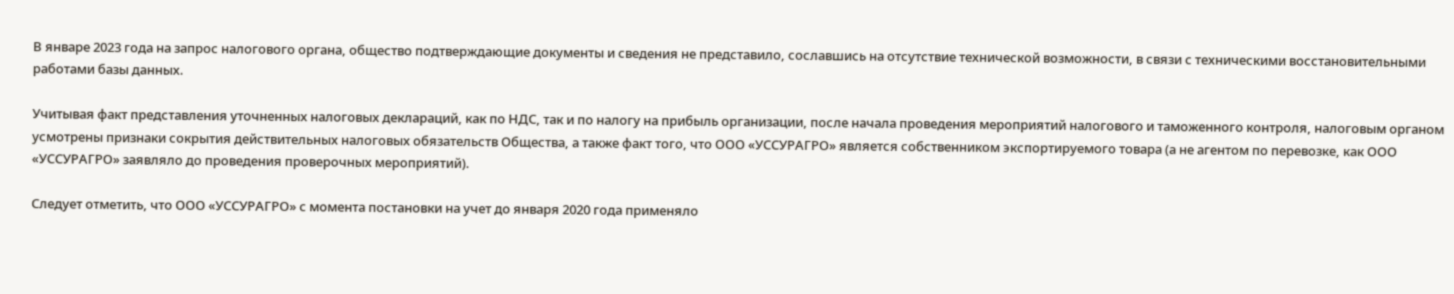В январе 2023 года на запрос налогового органа, общество подтверждающие документы и сведения не представило, сославшись на отсутствие технической возможности, в связи с техническими восстановительными работами базы данных.

Учитывая факт представления уточненных налоговых деклараций, как по НДС, так и по налогу на прибыль организации, после начала проведения мероприятий налогового и таможенного контроля, налоговым органом усмотрены признаки сокрытия действительных налоговых обязательств Общества, а также факт того, что ООО «УССУРАГРО» является собственником экспортируемого товара (а не агентом по перевозке, как ООО «УССУРАГРО» заявляло до проведения проверочных мероприятий).

Следует отметить, что ООО «УССУРАГРО» с момента постановки на учет до января 2020 года применяло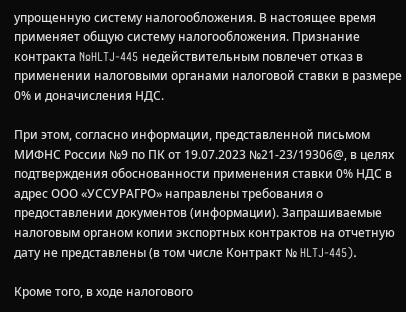упрощенную систему налогообложения. В настоящее время применяет общую систему налогообложения. Признание контракта №HLTJ-445 недействительным повлечет отказ в применении налоговыми органами налоговой ставки в размере 0% и доначисления НДС.

При этом, согласно информации, представленной письмом МИФНС России №9 по ПК от 19.07.2023 №21-23/19306@, в целях подтверждения обоснованности применения ставки 0% НДС в адрес ООО «УССУРАГРО» направлены требования о предоставлении документов (информации). Запрашиваемые налоговым органом копии экспортных контрактов на отчетную дату не представлены (в том числе Контракт № HLTJ-445).

Кроме того, в ходе налогового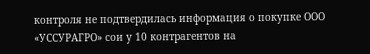контроля не подтвердилась информация о покупке ООО «УССУРАГРО» сои у 10 контрагентов на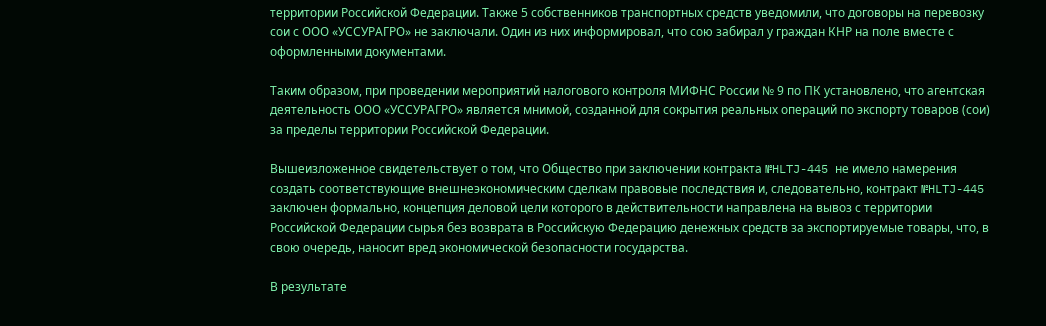территории Российской Федерации. Также 5 собственников транспортных средств уведомили, что договоры на перевозку сои с ООО «УССУРАГРО» не заключали. Один из них информировал, что сою забирал у граждан КНР на поле вместе с оформленными документами.

Таким образом, при проведении мероприятий налогового контроля МИФНС России № 9 по ПК установлено, что агентская деятельность ООО «УССУРАГРО» является мнимой, созданной для сокрытия реальных операций по экспорту товаров (сои) за пределы территории Российской Федерации.

Вышеизложенное свидетельствует о том, что Общество при заключении контракта №HLTJ-445 не имело намерения создать соответствующие внешнеэкономическим сделкам правовые последствия и, следовательно, контракт №HLTJ-445 заключен формально, концепция деловой цели которого в действительности направлена на вывоз с территории Российской Федерации сырья без возврата в Российскую Федерацию денежных средств за экспортируемые товары, что, в свою очередь, наносит вред экономической безопасности государства.

В результате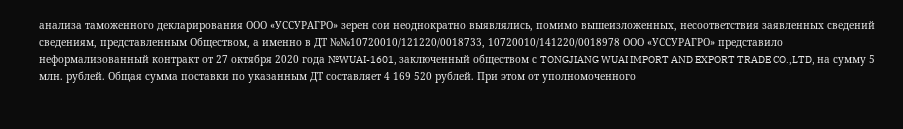анализа таможенного декларирования ООО «УССУРАГРО» зерен сои неоднократно выявлялись, помимо вышеизложенных, несоответствия заявленных сведений сведениям, представленным Обществом, а именно в ДТ №№10720010/121220/0018733, 10720010/141220/0018978 ООО «УССУРАГРО» представило неформализованный контракт от 27 октября 2020 года №WUAI-1601, заключенный обществом с TONGJIANG WUAI IMPORT AND EXPORT TRADE CO.,LTD, на сумму 5 млн. рублей. Общая сумма поставки по указанным ДТ составляет 4 169 520 рублей. При этом от уполномоченного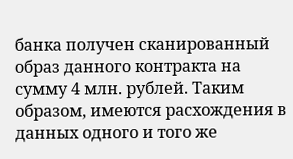банка получен сканированный образ данного контракта на сумму 4 млн. рублей. Таким образом, имеются расхождения в данных одного и того же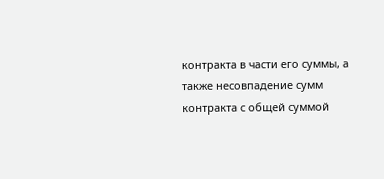контракта в части его суммы, а также несовпадение сумм контракта с общей суммой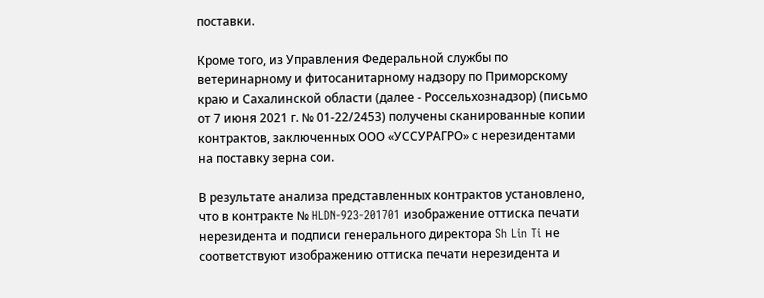поставки.

Кроме того, из Управления Федеральной службы по ветеринарному и фитосанитарному надзору по Приморскому краю и Сахалинской области (далее - Россельхознадзор) (письмо от 7 июня 2021 г. № 01-22/2453) получены сканированные копии контрактов, заключенных ООО «УССУРАГРО» с нерезидентами на поставку зерна сои.

В результате анализа представленных контрактов установлено, что в контракте № HLDN-923-201701 изображение оттиска печати нерезидента и подписи генерального директора Sh Lin Ti не соответствуют изображению оттиска печати нерезидента и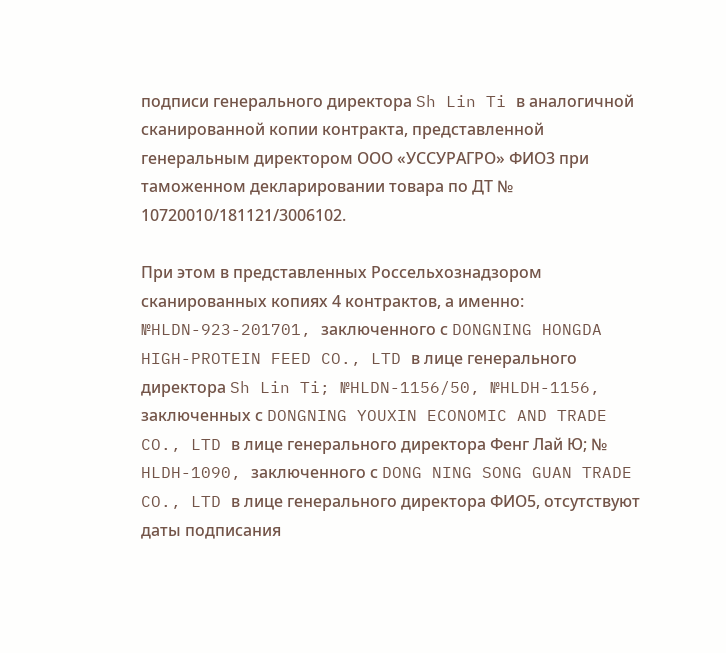подписи генерального директора Sh Lin Ti в аналогичной сканированной копии контракта, представленной генеральным директором ООО «УССУРАГРО» ФИО3 при таможенном декларировании товара по ДТ № 10720010/181121/3006102.

При этом в представленных Россельхознадзором сканированных копиях 4 контрактов, а именно: №HLDN-923-201701, заключенного с DONGNING HONGDA HIGH-PROTEIN FEED CO., LTD в лице генерального директора Sh Lin Ti; №HLDN-1156/50, №HLDH-1156, заключенных с DONGNING YOUXIN ECONOMIC AND TRADE CO., LTD в лице генерального директора Фенг Лай Ю; № HLDH-1090, заключенного с DONG NING SONG GUAN TRADE CO., LTD в лице генерального директора ФИО5, отсутствуют даты подписания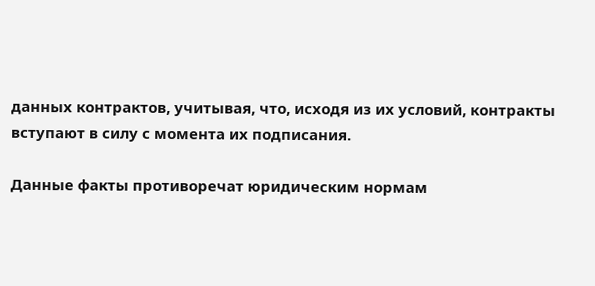данных контрактов, учитывая, что, исходя из их условий, контракты вступают в силу с момента их подписания.

Данные факты противоречат юридическим нормам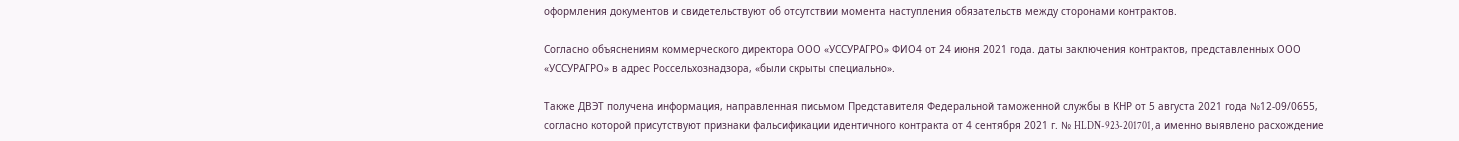оформления документов и свидетельствуют об отсутствии момента наступления обязательств между сторонами контрактов.

Согласно объяснениям коммерческого директора ООО «УССУРАГРО» ФИО4 от 24 июня 2021 года. даты заключения контрактов, представленных ООО «УССУРАГРО» в адрес Россельхознадзора, «были скрыты специально».

Также ДВЭТ получена информация, направленная письмом Представителя Федеральной таможенной службы в КНР от 5 августа 2021 года №12-09/0655, согласно которой присутствуют признаки фальсификации идентичного контракта от 4 сентября 2021 г. № HLDN-923-201701, а именно выявлено расхождение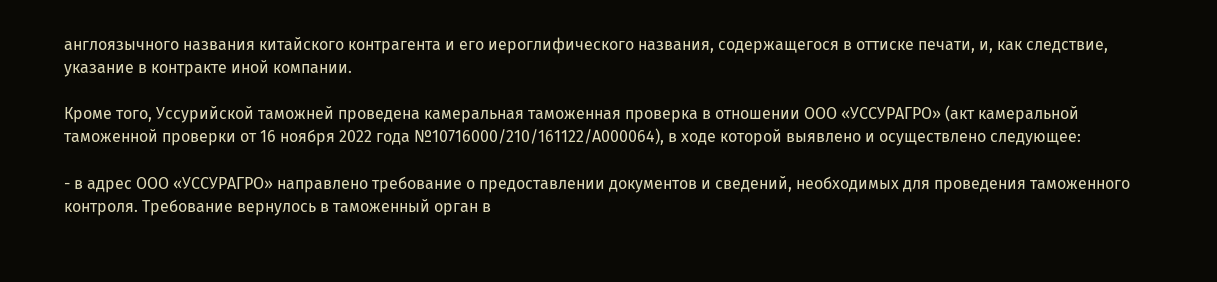англоязычного названия китайского контрагента и его иероглифического названия, содержащегося в оттиске печати, и, как следствие, указание в контракте иной компании.

Кроме того, Уссурийской таможней проведена камеральная таможенная проверка в отношении ООО «УССУРАГРО» (акт камеральной таможенной проверки от 16 ноября 2022 года №10716000/210/161122/А000064), в ходе которой выявлено и осуществлено следующее:

- в адрес ООО «УССУРАГРО» направлено требование о предоставлении документов и сведений, необходимых для проведения таможенного контроля. Требование вернулось в таможенный орган в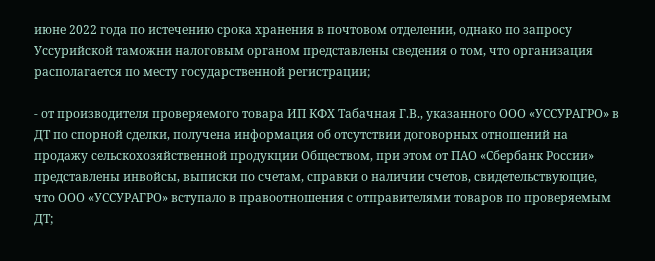июне 2022 года по истечению срока хранения в почтовом отделении, однако по запросу Уссурийской таможни налоговым органом представлены сведения о том, что организация располагается по месту государственной регистрации;

- от производителя проверяемого товара ИП КФХ Табачная Г.В., указанного ООО «УССУРАГРО» в ДТ по спорной сделки, получена информация об отсутствии договорных отношений на продажу сельскохозяйственной продукции Обществом, при этом от ПАО «Сбербанк России» представлены инвойсы, выписки по счетам, справки о наличии счетов, свидетельствующие, что ООО «УССУРАГРО» вступало в правоотношения с отправителями товаров по проверяемым ДТ;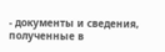- документы и сведения, полученные в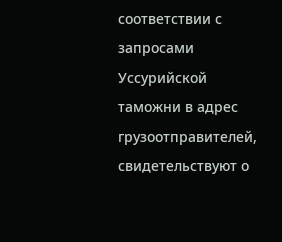соответствии с запросами Уссурийской таможни в адрес грузоотправителей, свидетельствуют о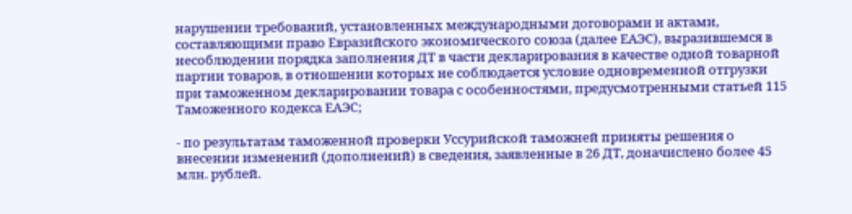нарушении требований, установленных международными договорами и актами, составляющими право Евразийского экономического союза (далее ЕАЭС), выразившемся в несоблюдении порядка заполнения ДТ в части декларирования в качестве одной товарной партии товаров, в отношении которых не соблюдается условие одновременной отгрузки при таможенном декларировании товара с особенностями, предусмотренными статьей 115 Таможенного кодекса ЕАЭС;

- по результатам таможенной проверки Уссурийской таможней приняты решения о внесении изменений (дополнений) в сведения, заявленные в 26 ДТ, доначислено более 45 млн. рублей.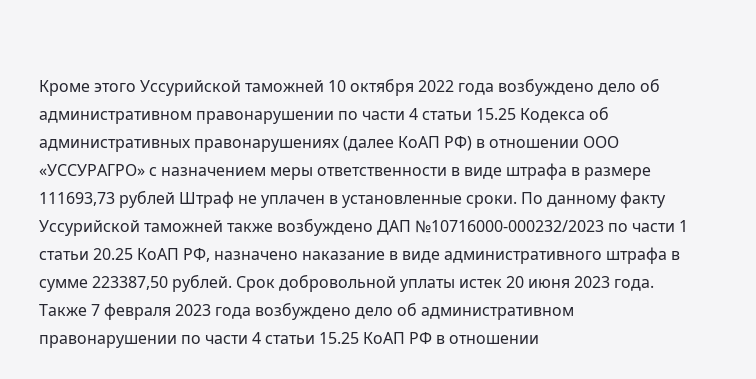Кроме этого Уссурийской таможней 10 октября 2022 года возбуждено дело об административном правонарушении по части 4 статьи 15.25 Кодекса об административных правонарушениях (далее КоАП РФ) в отношении ООО «УССУРАГРО» с назначением меры ответственности в виде штрафа в размере 111693,73 рублей Штраф не уплачен в установленные сроки. По данному факту Уссурийской таможней также возбуждено ДАП №10716000-000232/2023 по части 1 статьи 20.25 КоАП РФ, назначено наказание в виде административного штрафа в сумме 223387,50 рублей. Срок добровольной уплаты истек 20 июня 2023 года. Также 7 февраля 2023 года возбуждено дело об административном правонарушении по части 4 статьи 15.25 КоАП РФ в отношении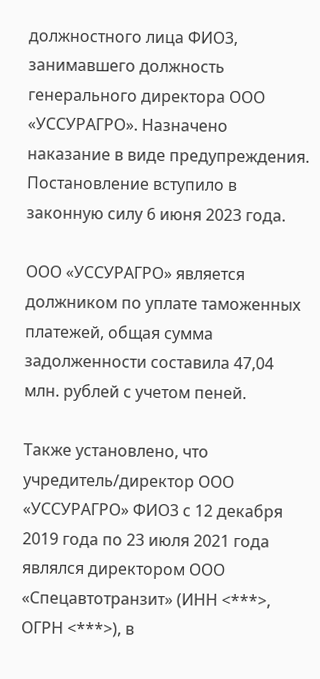должностного лица ФИО3, занимавшего должность генерального директора ООО «УССУРАГРО». Назначено наказание в виде предупреждения. Постановление вступило в законную силу 6 июня 2023 года.

ООО «УССУРАГРО» является должником по уплате таможенных платежей, общая сумма задолженности составила 47,04 млн. рублей с учетом пеней.

Также установлено, что учредитель/директор ООО «УССУРАГРО» ФИО3 с 12 декабря 2019 года по 23 июля 2021 года являлся директором ООО «Спецавтотранзит» (ИНН <***>, ОГРН <***>), в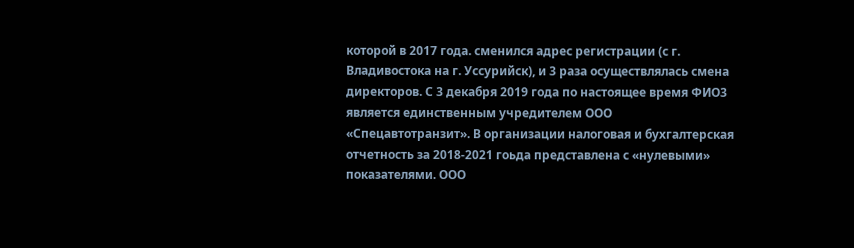которой в 2017 года. сменился адрес регистрации (с г. Владивостока на г. Уссурийск), и 3 раза осуществлялась смена директоров. С 3 декабря 2019 года по настоящее время ФИО3 является единственным учредителем ООО «Спецавтотранзит». В организации налоговая и бухгалтерская отчетность за 2018-2021 гоьда представлена с «нулевыми» показателями. ООО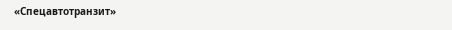«Спецавтотранзит»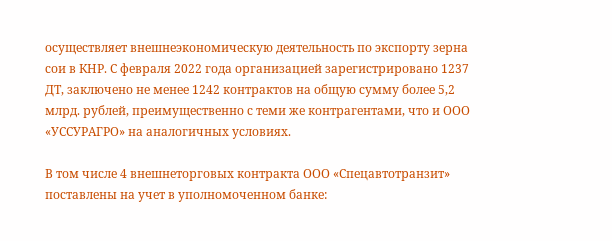осуществляет внешнеэкономическую деятельность по экспорту зерна сои в КНР. С февраля 2022 года организацией зарегистрировано 1237 ДТ, заключено не менее 1242 контрактов на общую сумму более 5,2 млрд. рублей, преимущественно с теми же контрагентами, что и ООО «УССУРАГРО» на аналогичных условиях.

В том числе 4 внешнеторговых контракта ООО «Спецавтотранзит» поставлены на учет в уполномоченном банке: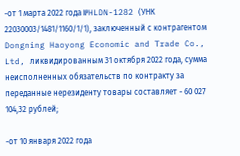-от 1 марта 2022 года №HLDN-1282 (УНК 22030003/1481/1160/1/1), заключенный с контрагентом Dongning Haoyong Economic and Trade Co., Ltd, ликвидированным 31 октября 2022 года, сумма неисполненных обязательств по контракту за переданные нерезиденту товары составляет - 60 027 104,32 рублей;

-от 10 января 2022 года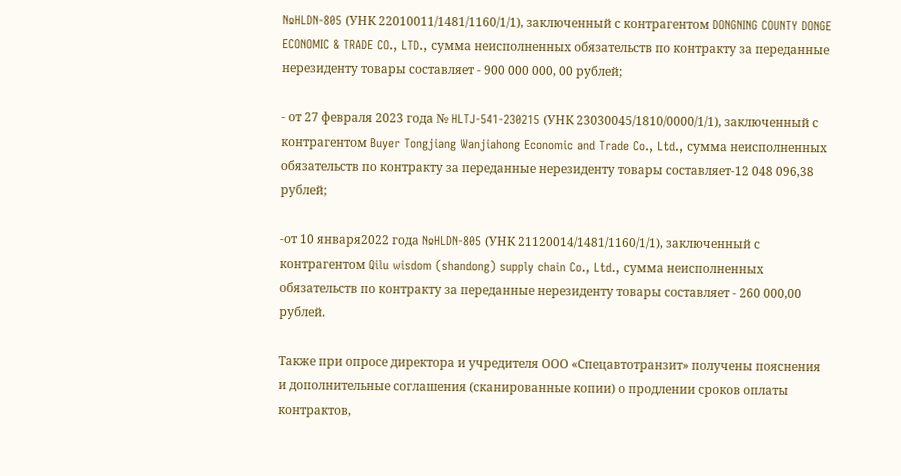№HLDN-805 (УНК 22010011/1481/1160/1/1), заключенный с контрагентом DONGNING COUNTY DONGE ECONOMIC & TRADE CO., LTD., сумма неисполненных обязательств по контракту за переданные нерезиденту товары составляет - 900 000 000, 00 рублей;

- от 27 февраля 2023 года № HLTJ-541-230215 (УНК 23030045/1810/0000/1/1), заключенный с контрагентом Buyer Tongjiang Wanjiahong Economic and Trade Co., Ltd., сумма неисполненных обязательств по контракту за переданные нерезиденту товары составляет-12 048 096,38 рублей;

-от 10 января2022 года №HLDN-805 (УНК 21120014/1481/1160/1/1), заключенный с контрагентом Qilu wisdom (shandong) supply chain Co., Ltd., сумма неисполненных обязательств по контракту за переданные нерезиденту товары составляет - 260 000,00 рублей.

Также при опросе директора и учредителя ООО «Спецавтотранзит» получены пояснения и дополнительные соглашения (сканированные копии) о продлении сроков оплаты контрактов,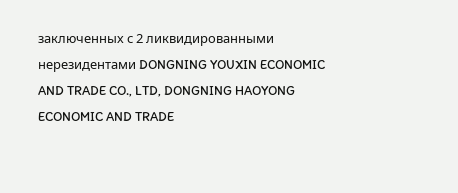заключенных с 2 ликвидированными нерезидентами DONGNING YOUXIN ECONOMIC AND TRADE CO., LTD, DONGNING HAOYONG ECONOMIC AND TRADE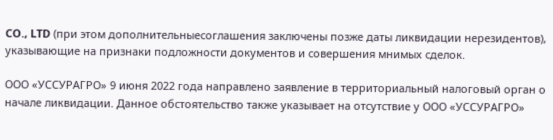CO., LTD (при этом дополнительныесоглашения заключены позже даты ликвидации нерезидентов), указывающие на признаки подложности документов и совершения мнимых сделок.

ООО «УССУРАГРО» 9 июня 2022 года направлено заявление в территориальный налоговый орган о начале ликвидации. Данное обстоятельство также указывает на отсутствие у ООО «УССУРАГРО»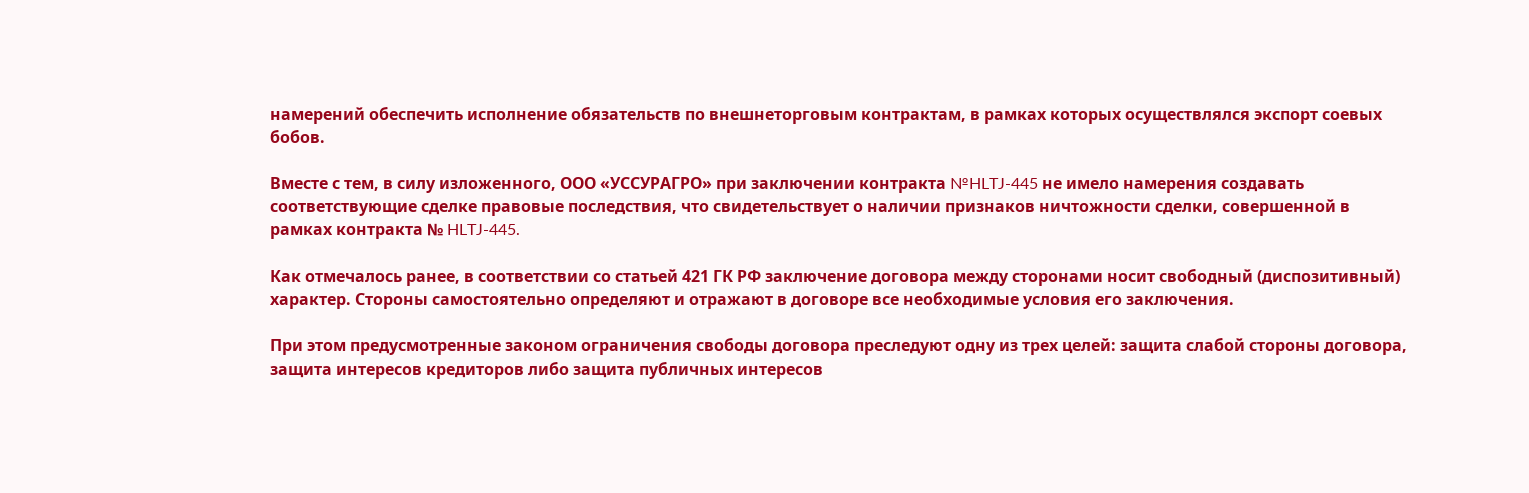намерений обеспечить исполнение обязательств по внешнеторговым контрактам, в рамках которых осуществлялся экспорт соевых бобов.

Вместе с тем, в силу изложенного, ООО «УССУРАГРО» при заключении контракта №HLTJ-445 не имело намерения создавать соответствующие сделке правовые последствия, что свидетельствует о наличии признаков ничтожности сделки, совершенной в рамках контракта № HLTJ-445.

Как отмечалось ранее, в соответствии со статьей 421 ГК РФ заключение договора между сторонами носит свободный (диспозитивный) характер. Стороны самостоятельно определяют и отражают в договоре все необходимые условия его заключения.

При этом предусмотренные законом ограничения свободы договора преследуют одну из трех целей: защита слабой стороны договора, защита интересов кредиторов либо защита публичных интересов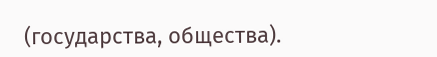(государства, общества).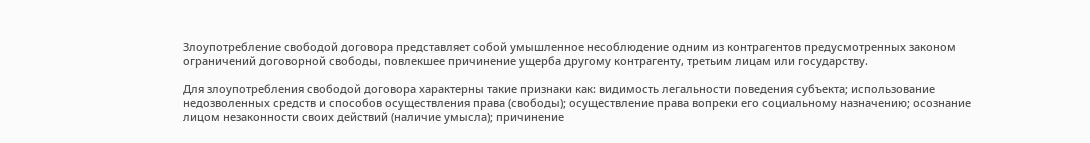Злоупотребление свободой договора представляет собой умышленное несоблюдение одним из контрагентов предусмотренных законом ограничений договорной свободы, повлекшее причинение ущерба другому контрагенту, третьим лицам или государству.

Для злоупотребления свободой договора характерны такие признаки как: видимость легальности поведения субъекта; использование недозволенных средств и способов осуществления права (свободы); осуществление права вопреки его социальному назначению; осознание лицом незаконности своих действий (наличие умысла); причинение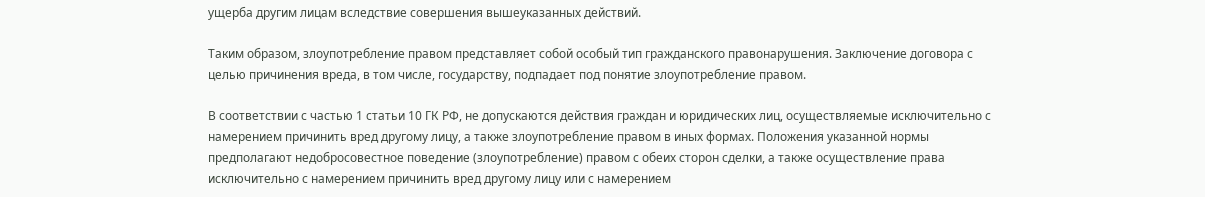ущерба другим лицам вследствие совершения вышеуказанных действий.

Таким образом, злоупотребление правом представляет собой особый тип гражданского правонарушения. Заключение договора с целью причинения вреда, в том числе, государству, подпадает под понятие злоупотребление правом.

В соответствии с частью 1 статьи 10 ГК РФ, не допускаются действия граждан и юридических лиц, осуществляемые исключительно с намерением причинить вред другому лицу, а также злоупотребление правом в иных формах. Положения указанной нормы предполагают недобросовестное поведение (злоупотребление) правом с обеих сторон сделки, а также осуществление права исключительно с намерением причинить вред другому лицу или с намерением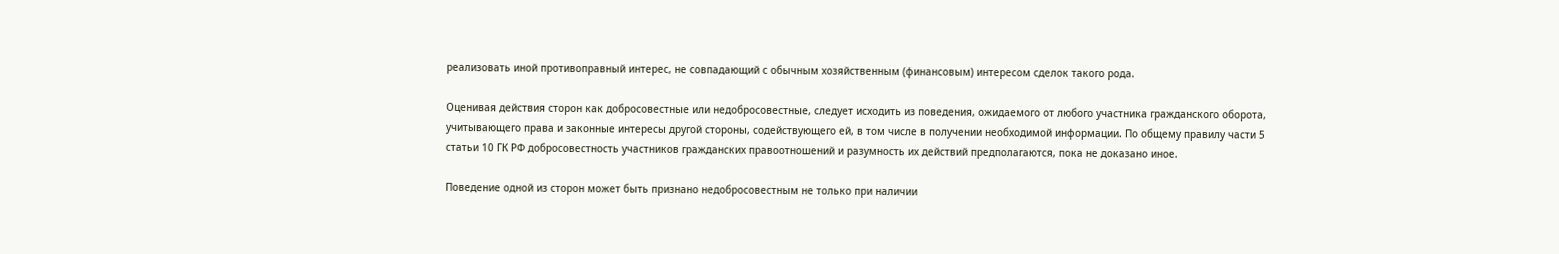реализовать иной противоправный интерес, не совпадающий с обычным хозяйственным (финансовым) интересом сделок такого рода.

Оценивая действия сторон как добросовестные или недобросовестные, следует исходить из поведения, ожидаемого от любого участника гражданского оборота, учитывающего права и законные интересы другой стороны, содействующего ей, в том числе в получении необходимой информации. По общему правилу части 5 статьи 10 ГК РФ добросовестность участников гражданских правоотношений и разумность их действий предполагаются, пока не доказано иное.

Поведение одной из сторон может быть признано недобросовестным не только при наличии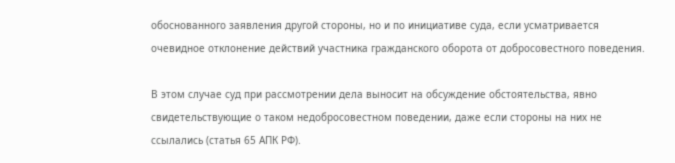обоснованного заявления другой стороны, но и по инициативе суда, если усматривается очевидное отклонение действий участника гражданского оборота от добросовестного поведения.

В этом случае суд при рассмотрении дела выносит на обсуждение обстоятельства, явно свидетельствующие о таком недобросовестном поведении, даже если стороны на них не ссылались (статья 65 АПК РФ).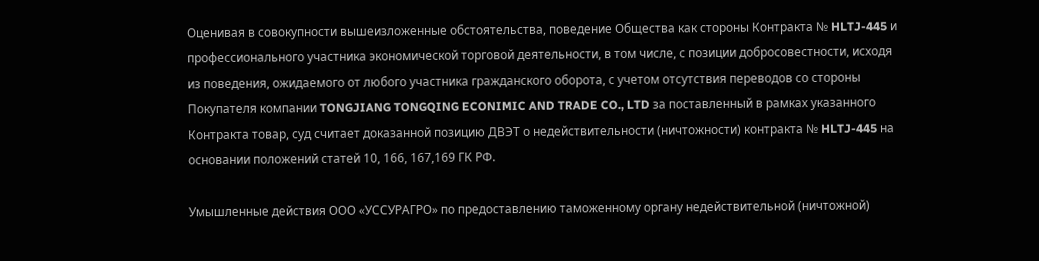Оценивая в совокупности вышеизложенные обстоятельства, поведение Общества как стороны Контракта № HLTJ-445 и профессионального участника экономической торговой деятельности, в том числе, с позиции добросовестности, исходя из поведения, ожидаемого от любого участника гражданского оборота, с учетом отсутствия переводов со стороны Покупателя компании TONGJIANG TONGQING ECONIMIC AND TRADE CO., LTD за поставленный в рамках указанного Контракта товар, суд считает доказанной позицию ДВЭТ о недействительности (ничтожности) контракта № HLTJ-445 на основании положений статей 10, 166, 167,169 ГК РФ.

Умышленные действия ООО «УССУРАГРО» по предоставлению таможенному органу недействительной (ничтожной)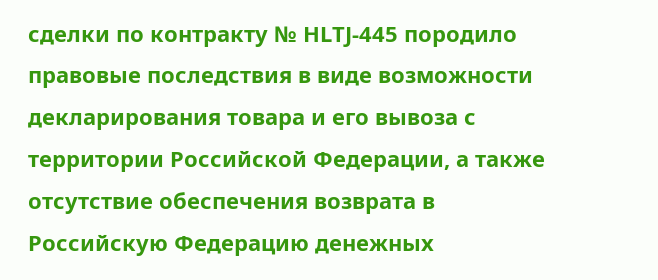сделки по контракту № HLTJ-445 породило правовые последствия в виде возможности декларирования товара и его вывоза с территории Российской Федерации, а также отсутствие обеспечения возврата в Российскую Федерацию денежных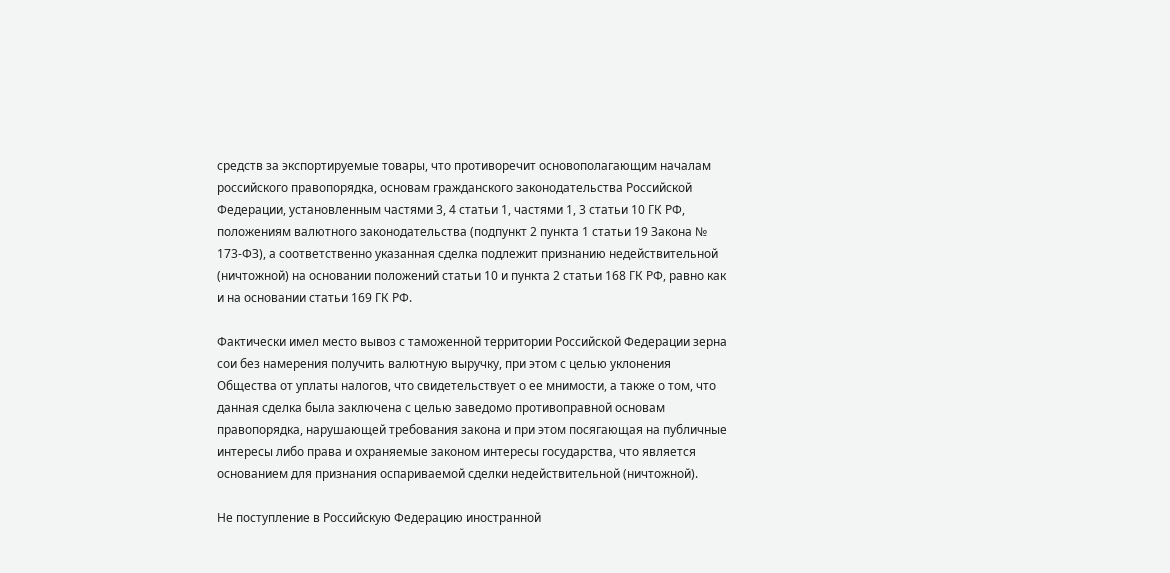средств за экспортируемые товары, что противоречит основополагающим началам российского правопорядка, основам гражданского законодательства Российской Федерации, установленным частями 3, 4 статьи 1, частями 1, 3 статьи 10 ГК РФ, положениям валютного законодательства (подпункт 2 пункта 1 статьи 19 Закона № 173-ФЗ), а соответственно указанная сделка подлежит признанию недействительной (ничтожной) на основании положений статьи 10 и пункта 2 статьи 168 ГК РФ, равно как и на основании статьи 169 ГК РФ.

Фактически имел место вывоз с таможенной территории Российской Федерации зерна сои без намерения получить валютную выручку, при этом с целью уклонения Общества от уплаты налогов, что свидетельствует о ее мнимости, а также о том, что данная сделка была заключена с целью заведомо противоправной основам правопорядка, нарушающей требования закона и при этом посягающая на публичные интересы либо права и охраняемые законом интересы государства, что является основанием для признания оспариваемой сделки недействительной (ничтожной).

Не поступление в Российскую Федерацию иностранной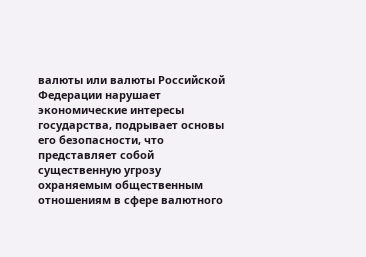валюты или валюты Российской Федерации нарушает экономические интересы государства, подрывает основы его безопасности, что представляет собой существенную угрозу охраняемым общественным отношениям в сфере валютного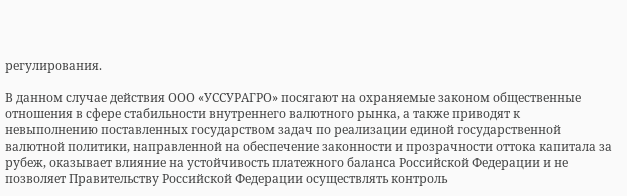регулирования.

В данном случае действия ООО «УССУРАГРО» посягают на охраняемые законом общественные отношения в сфере стабильности внутреннего валютного рынка, а также приводят к невыполнению поставленных государством задач по реализации единой государственной валютной политики, направленной на обеспечение законности и прозрачности оттока капитала за рубеж, оказывает влияние на устойчивость платежного баланса Российской Федерации и не позволяет Правительству Российской Федерации осуществлять контроль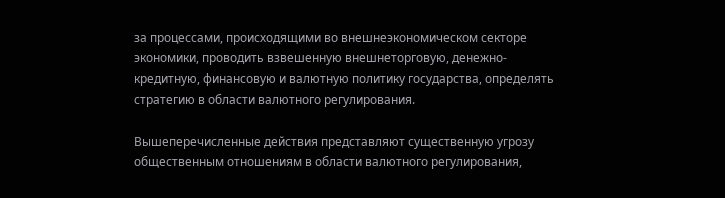за процессами, происходящими во внешнеэкономическом секторе экономики, проводить взвешенную внешнеторговую, денежно-кредитную, финансовую и валютную политику государства, определять стратегию в области валютного регулирования.

Вышеперечисленные действия представляют существенную угрозу общественным отношениям в области валютного регулирования,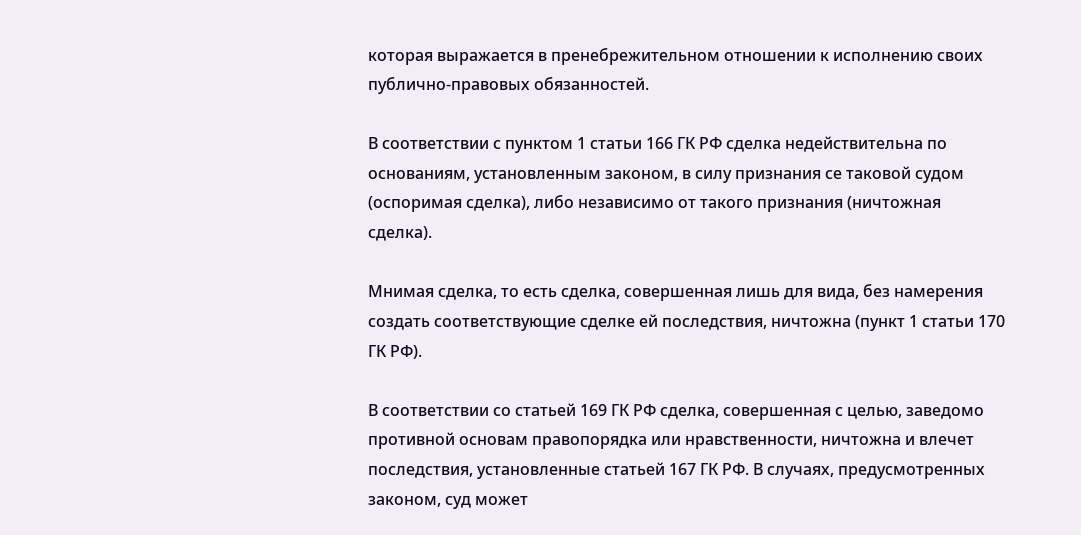которая выражается в пренебрежительном отношении к исполнению своих публично-правовых обязанностей.

В соответствии с пунктом 1 статьи 166 ГК РФ сделка недействительна по основаниям, установленным законом, в силу признания се таковой судом (оспоримая сделка), либо независимо от такого признания (ничтожная сделка).

Мнимая сделка, то есть сделка, совершенная лишь для вида, без намерения создать соответствующие сделке ей последствия, ничтожна (пункт 1 статьи 170 ГК РФ).

В соответствии со статьей 169 ГК РФ сделка, совершенная с целью, заведомо противной основам правопорядка или нравственности, ничтожна и влечет последствия, установленные статьей 167 ГК РФ. В случаях, предусмотренных законом, суд может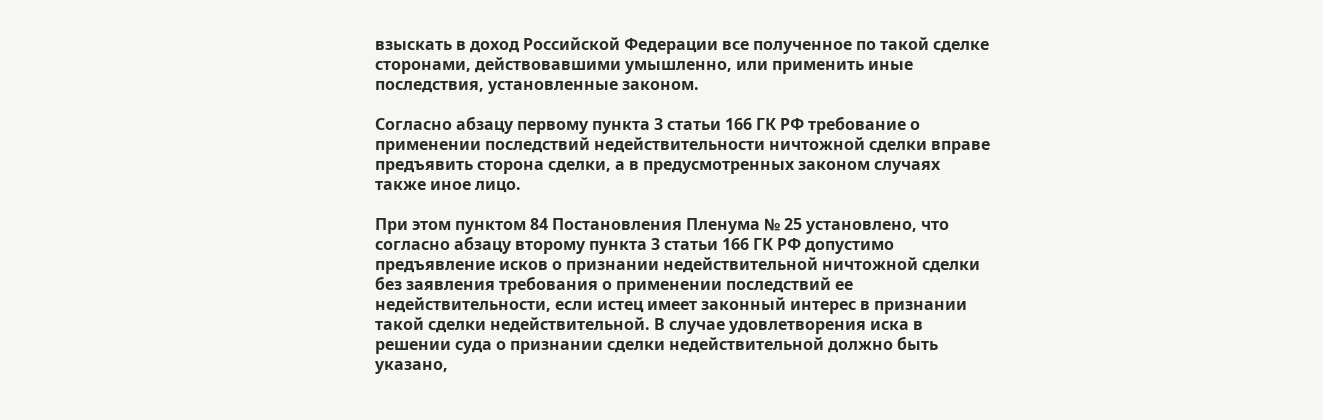взыскать в доход Российской Федерации все полученное по такой сделке сторонами, действовавшими умышленно, или применить иные последствия, установленные законом.

Согласно абзацу первому пункта 3 статьи 166 ГК РФ требование о применении последствий недействительности ничтожной сделки вправе предъявить сторона сделки, а в предусмотренных законом случаях также иное лицо.

При этом пунктом 84 Постановления Пленума № 25 установлено, что согласно абзацу второму пункта 3 статьи 166 ГК РФ допустимо предъявление исков о признании недействительной ничтожной сделки без заявления требования о применении последствий ее недействительности, если истец имеет законный интерес в признании такой сделки недействительной. В случае удовлетворения иска в решении суда о признании сделки недействительной должно быть указано,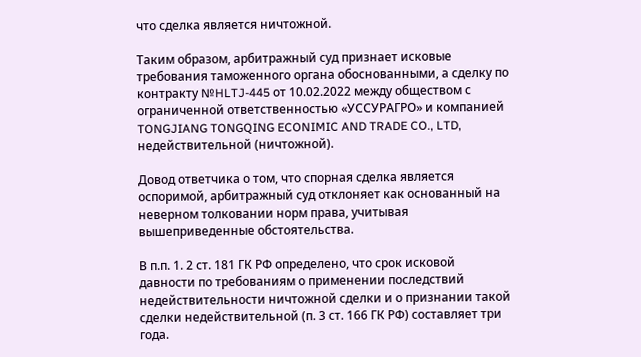что сделка является ничтожной.

Таким образом, арбитражный суд признает исковые требования таможенного органа обоснованными, а сделку по контракту №HLTJ-445 от 10.02.2022 между обществом с ограниченной ответственностью «УССУРАГРО» и компанией TONGJIANG TONGQING ECONIMIC AND TRADE CO., LTD, недействительной (ничтожной).

Довод ответчика о том, что спорная сделка является оспоримой, арбитражный суд отклоняет как основанный на неверном толковании норм права, учитывая вышеприведенные обстоятельства.

В п.п. 1. 2 ст. 181 ГК РФ определено, что срок исковой давности по требованиям о применении последствий недействительности ничтожной сделки и о признании такой сделки недействительной (п. 3 ст. 166 ГК РФ) составляет три года.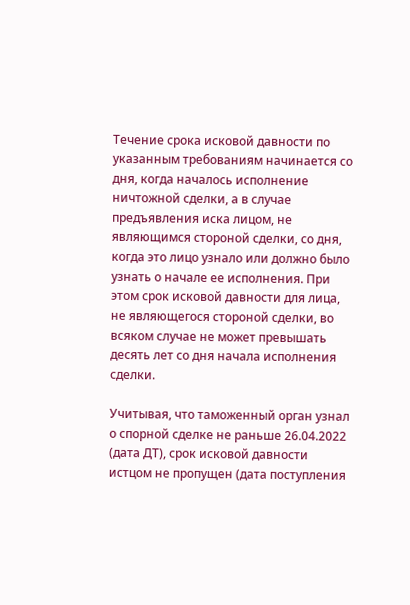Течение срока исковой давности по указанным требованиям начинается со дня, когда началось исполнение ничтожной сделки, а в случае предъявления иска лицом, не являющимся стороной сделки, со дня, когда это лицо узнало или должно было узнать о начале ее исполнения. При этом срок исковой давности для лица, не являющегося стороной сделки, во всяком случае не может превышать десять лет со дня начала исполнения сделки.

Учитывая, что таможенный орган узнал о спорной сделке не раньше 26.04.2022 (дата ДТ), срок исковой давности истцом не пропущен (дата поступления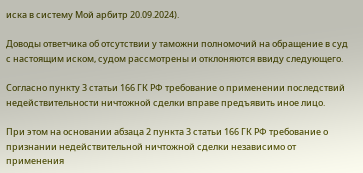иска в систему Мой арбитр 20.09.2024).

Доводы ответчика об отсутствии у таможни полномочий на обращение в суд с настоящим иском, судом рассмотрены и отклоняются ввиду следующего.

Согласно пункту 3 статьи 166 ГК РФ требование о применении последствий недействительности ничтожной сделки вправе предъявить иное лицо.

При этом на основании абзаца 2 пункта 3 статьи 166 ГК РФ требование о признании недействительной ничтожной сделки независимо от применения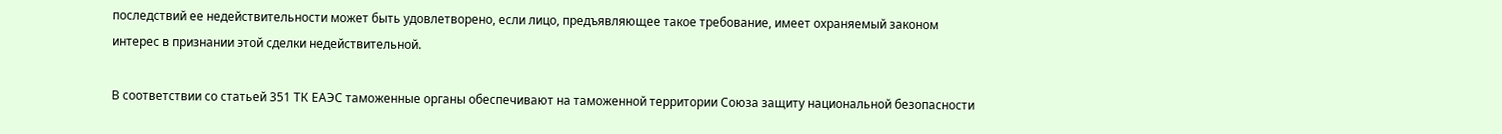последствий ее недействительности может быть удовлетворено, если лицо, предъявляющее такое требование, имеет охраняемый законом интерес в признании этой сделки недействительной.

В соответствии со статьей 351 ТК ЕАЭС таможенные органы обеспечивают на таможенной территории Союза защиту национальной безопасности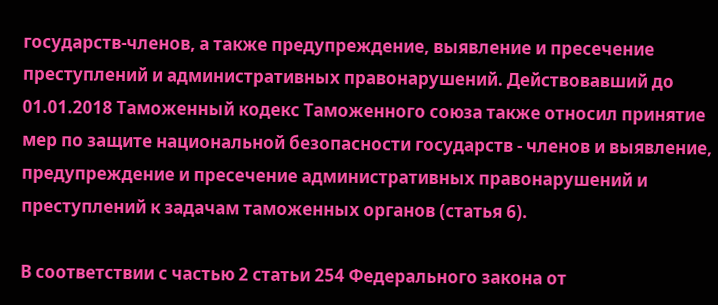государств-членов, а также предупреждение, выявление и пресечение преступлений и административных правонарушений. Действовавший до 01.01.2018 Таможенный кодекс Таможенного союза также относил принятие мер по защите национальной безопасности государств - членов и выявление, предупреждение и пресечение административных правонарушений и преступлений к задачам таможенных органов (статья 6).

В соответствии с частью 2 статьи 254 Федерального закона от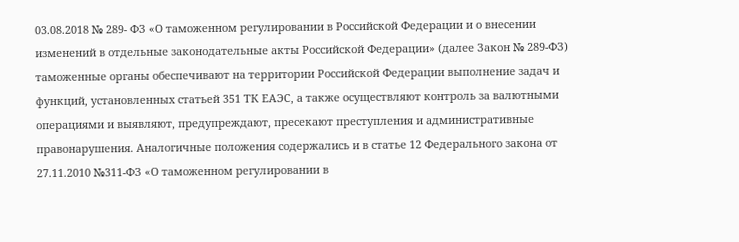03.08.2018 № 289- ФЗ «О таможенном регулировании в Российской Федерации и о внесении изменений в отдельные законодательные акты Российской Федерации» (далее Закон № 289-ФЗ) таможенные органы обеспечивают на территории Российской Федерации выполнение задач и функций, установленных статьей 351 ТК ЕАЭС, а также осуществляют контроль за валютными операциями и выявляют, предупреждают, пресекают преступления и административные правонарушения. Аналогичные положения содержались и в статье 12 Федерального закона от 27.11.2010 №311-ФЗ «О таможенном регулировании в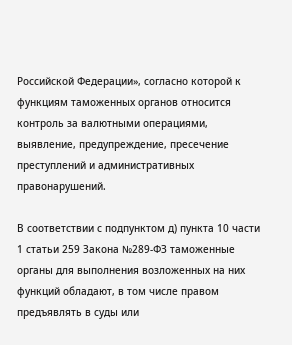Российской Федерации», согласно которой к функциям таможенных органов относится контроль за валютными операциями, выявление, предупреждение, пресечение преступлений и административных правонарушений.

В соответствии с подпунктом д) пункта 10 части 1 статьи 259 Закона №289-ФЗ таможенные органы для выполнения возложенных на них функций обладают, в том числе правом предъявлять в суды или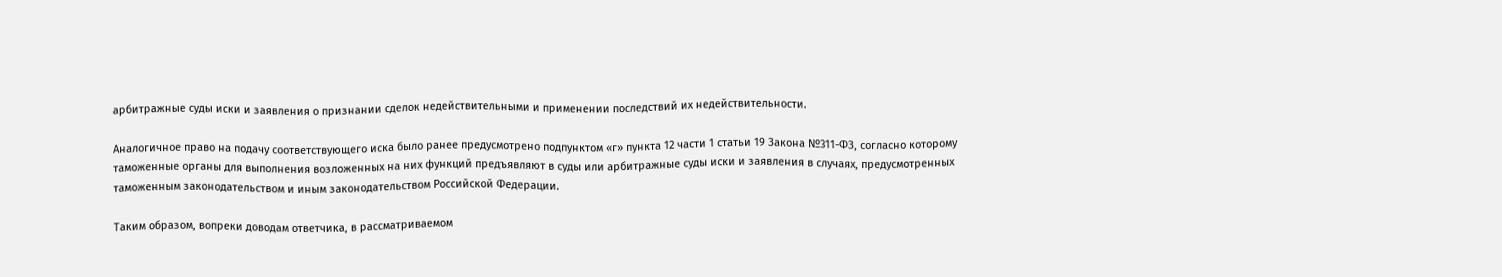арбитражные суды иски и заявления о признании сделок недействительными и применении последствий их недействительности.

Аналогичное право на подачу соответствующего иска было ранее предусмотрено подпунктом «г» пункта 12 части 1 статьи 19 Закона №311-ФЗ, согласно которому таможенные органы для выполнения возложенных на них функций предъявляют в суды или арбитражные суды иски и заявления в случаях, предусмотренных таможенным законодательством и иным законодательством Российской Федерации.

Таким образом, вопреки доводам ответчика, в рассматриваемом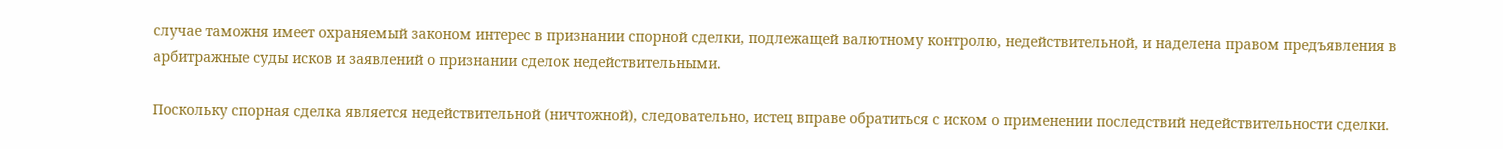случае таможня имеет охраняемый законом интерес в признании спорной сделки, подлежащей валютному контролю, недействительной, и наделена правом предъявления в арбитражные суды исков и заявлений о признании сделок недействительными.

Поскольку спорная сделка является недействительной (ничтожной), следовательно, истец вправе обратиться с иском о применении последствий недействительности сделки.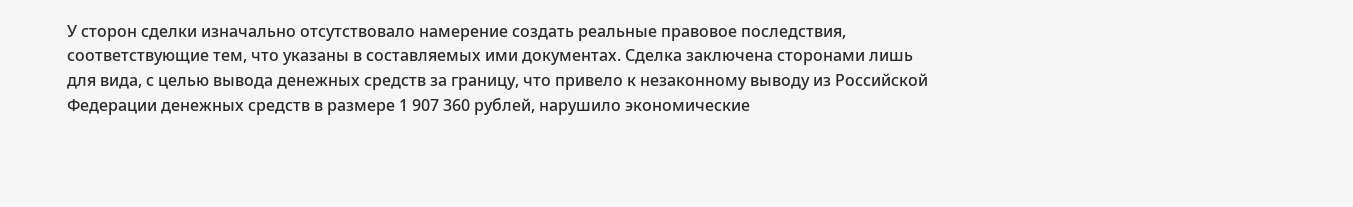У сторон сделки изначально отсутствовало намерение создать реальные правовое последствия, соответствующие тем, что указаны в составляемых ими документах. Сделка заключена сторонами лишь для вида, с целью вывода денежных средств за границу, что привело к незаконному выводу из Российской Федерации денежных средств в размере 1 907 360 рублей, нарушило экономические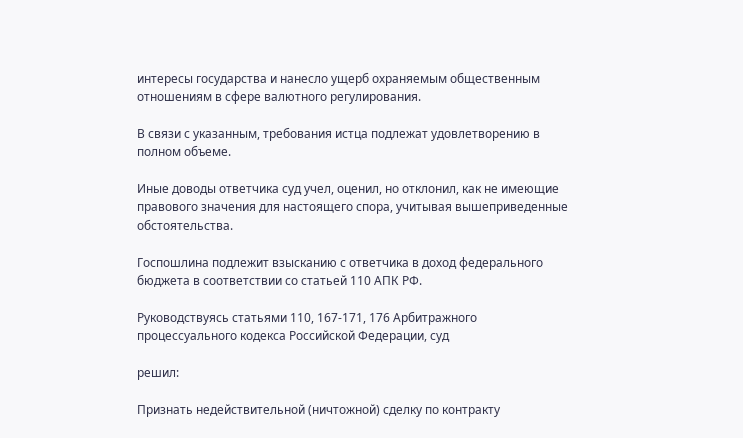интересы государства и нанесло ущерб охраняемым общественным отношениям в сфере валютного регулирования.

В связи с указанным, требования истца подлежат удовлетворению в полном объеме.

Иные доводы ответчика суд учел, оценил, но отклонил, как не имеющие правового значения для настоящего спора, учитывая вышеприведенные обстоятельства.

Госпошлина подлежит взысканию с ответчика в доход федерального бюджета в соответствии со статьей 110 АПК РФ.

Руководствуясь статьями 110, 167-171, 176 Арбитражного процессуального кодекса Российской Федерации, суд

решил:

Признать недействительной (ничтожной) сделку по контракту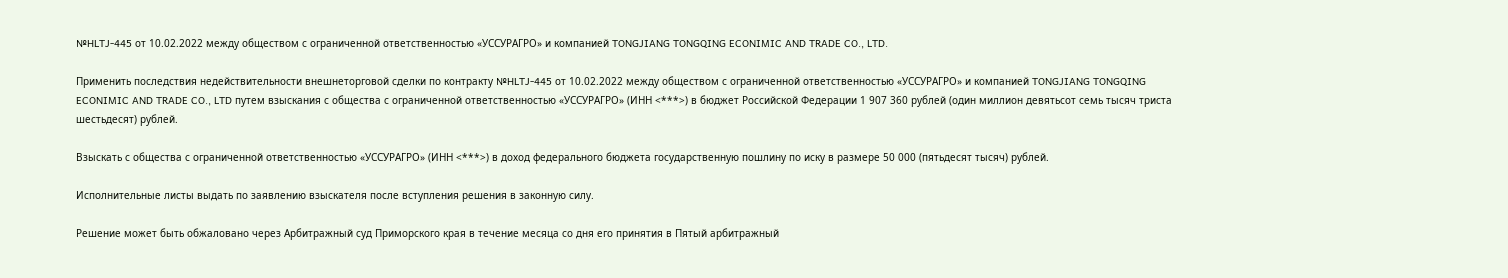№HLTJ-445 от 10.02.2022 между обществом с ограниченной ответственностью «УССУРАГРО» и компанией TONGJIANG TONGQING ECONIMIC AND TRADE CO., LTD.

Применить последствия недействительности внешнеторговой сделки по контракту №HLTJ-445 от 10.02.2022 между обществом с ограниченной ответственностью «УССУРАГРО» и компанией TONGJIANG TONGQING ECONIMIC AND TRADE CO., LTD путем взыскания с общества с ограниченной ответственностью «УССУРАГРО» (ИНН <***>) в бюджет Российской Федерации 1 907 360 рублей (один миллион девятьсот семь тысяч триста шестьдесят) рублей.

Взыскать с общества с ограниченной ответственностью «УССУРАГРО» (ИНН <***>) в доход федерального бюджета государственную пошлину по иску в размере 50 000 (пятьдесят тысяч) рублей.

Исполнительные листы выдать по заявлению взыскателя после вступления решения в законную силу.

Решение может быть обжаловано через Арбитражный суд Приморского края в течение месяца со дня его принятия в Пятый арбитражный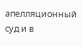апелляционный суд и в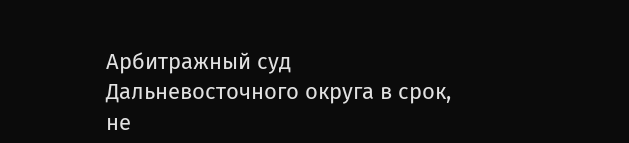Арбитражный суд Дальневосточного округа в срок, не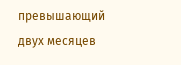превышающий двух месяцев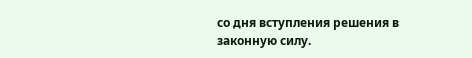со дня вступления решения в законную силу.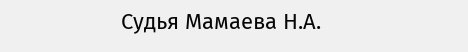Судья Мамаева Н.А.